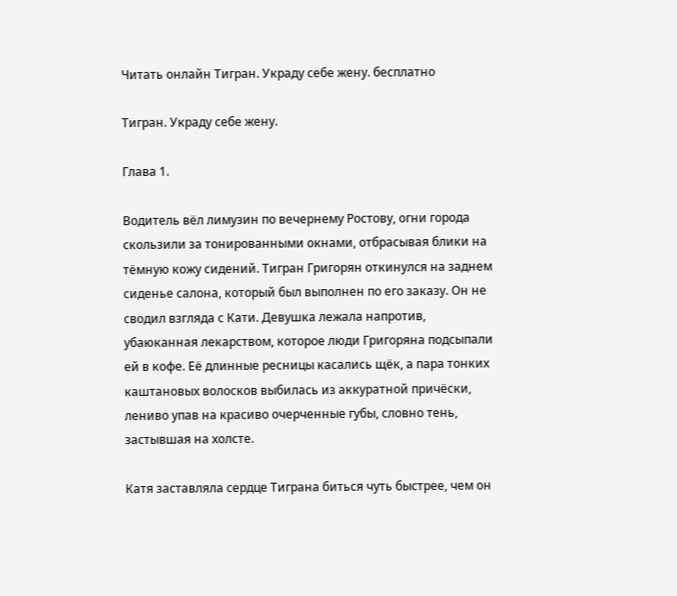Читать онлайн Тигран. Украду себе жену. бесплатно

Тигран. Украду себе жену.

Глава 1.

Водитель вёл лимузин по вечернему Ростову, огни города скользили за тонированными окнами, отбрасывая блики на тёмную кожу сидений. Тигран Григорян откинулся на заднем сиденье салона, который был выполнен по его заказу. Он не сводил взгляда с Кати. Девушка лежала напротив, убаюканная лекарством, которое люди Григоряна подсыпали ей в кофе. Её длинные ресницы касались щёк, а пара тонких каштановых волосков выбилась из аккуратной причёски, лениво упав на красиво очерченные губы, словно тень, застывшая на холсте.

Катя заставляла сердце Тиграна биться чуть быстрее, чем он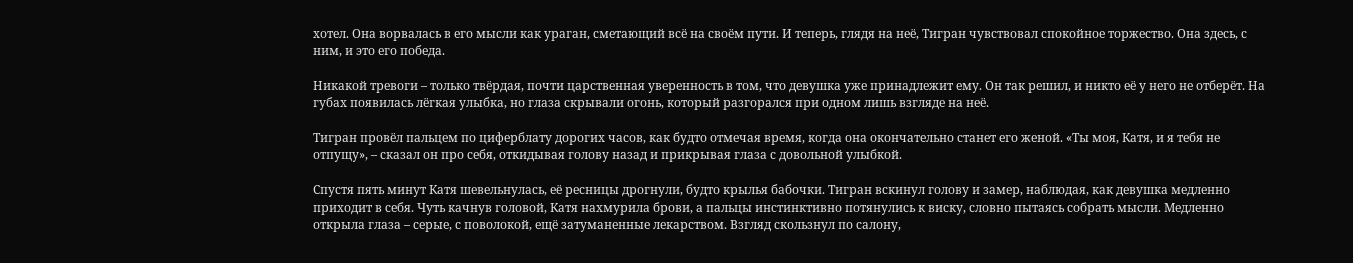хотел. Она ворвалась в его мысли как ураган, сметающий всё на своём пути. И теперь, глядя на неё, Тигран чувствовал спокойное торжество. Она здесь, с ним, и это его победа.

Никакой тревоги – только твёрдая, почти царственная уверенность в том, что девушка уже принадлежит ему. Он так решил, и никто её у него не отберёт. На губах появилась лёгкая улыбка, но глаза скрывали огонь, который разгорался при одном лишь взгляде на неё.

Тигран провёл пальцем по циферблату дорогих часов, как будто отмечая время, когда она окончательно станет его женой. «Ты моя, Катя, и я тебя не отпущу», – сказал он про себя, откидывая голову назад и прикрывая глаза с довольной улыбкой.

Спустя пять минут Катя шевельнулась, её ресницы дрогнули, будто крылья бабочки. Тигран вскинул голову и замер, наблюдая, как девушка медленно приходит в себя. Чуть качнув головой, Катя нахмурила брови, а пальцы инстинктивно потянулись к виску, словно пытаясь собрать мысли. Медленно открыла глаза – серые, с поволокой, ещё затуманенные лекарством. Взгляд скользнул по салону,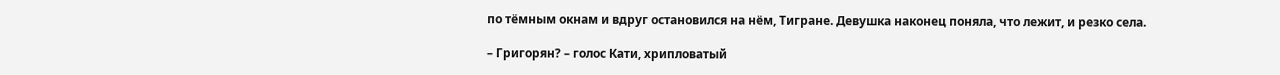по тёмным окнам и вдруг остановился на нём, Тигране. Девушка наконец поняла, что лежит, и резко села.

– Григорян? – голос Кати, хрипловатый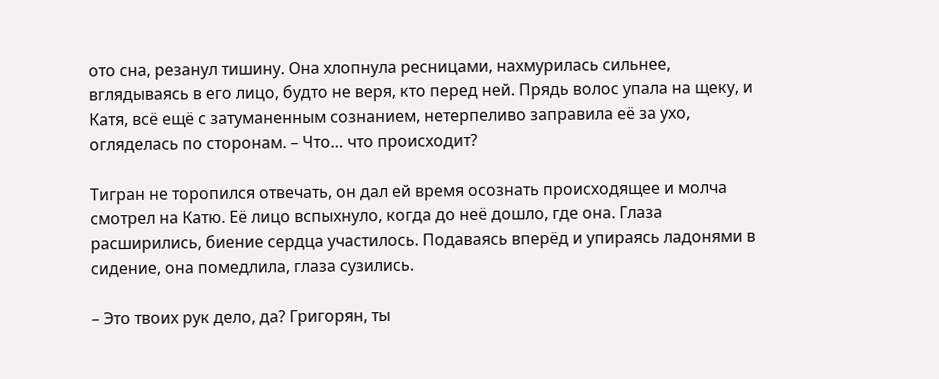ото сна, резанул тишину. Она хлопнула ресницами, нахмурилась сильнее, вглядываясь в его лицо, будто не веря, кто перед ней. Прядь волос упала на щеку, и Катя, всё ещё с затуманенным сознанием, нетерпеливо заправила её за ухо, огляделась по сторонам. – Что… что происходит?

Тигран не торопился отвечать, он дал ей время осознать происходящее и молча смотрел на Катю. Её лицо вспыхнуло, когда до неё дошло, где она. Глаза расширились, биение сердца участилось. Подаваясь вперёд и упираясь ладонями в сидение, она помедлила, глаза сузились.

– Это твоих рук дело, да? Григорян, ты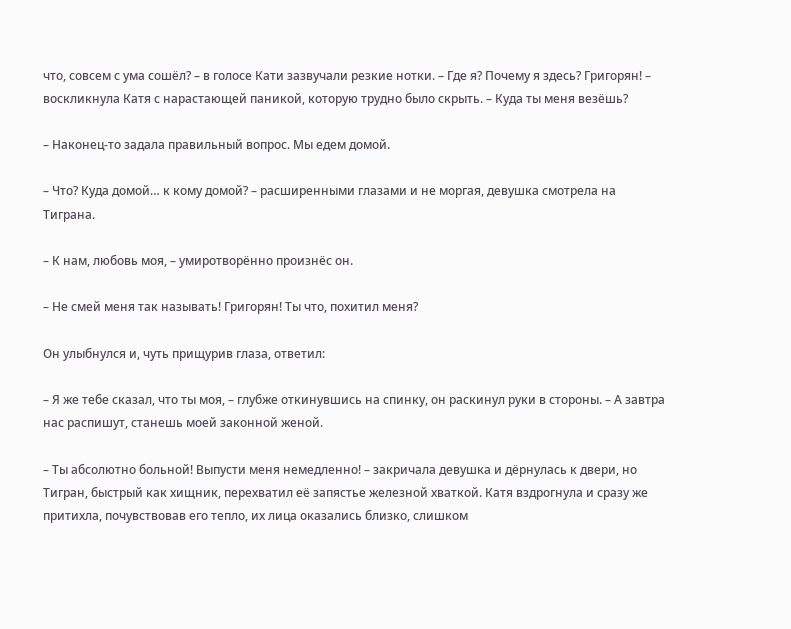что, совсем с ума сошёл? – в голосе Кати зазвучали резкие нотки. – Где я? Почему я здесь? Григорян! – воскликнула Катя с нарастающей паникой, которую трудно было скрыть. – Куда ты меня везёшь?

– Наконец-то задала правильный вопрос. Мы едем домой.

– Что? Куда домой… к кому домой? – расширенными глазами и не моргая, девушка смотрела на Тиграна.

– К нам, любовь моя, – умиротворённо произнёс он.

– Не смей меня так называть! Григорян! Ты что, похитил меня?

Он улыбнулся и, чуть прищурив глаза, ответил:

– Я же тебе сказал, что ты моя, – глубже откинувшись на спинку, он раскинул руки в стороны. – А завтра нас распишут, станешь моей законной женой.

– Ты абсолютно больной! Выпусти меня немедленно! – закричала девушка и дёрнулась к двери, но Тигран, быстрый как хищник, перехватил её запястье железной хваткой. Катя вздрогнула и сразу же притихла, почувствовав его тепло, их лица оказались близко, слишком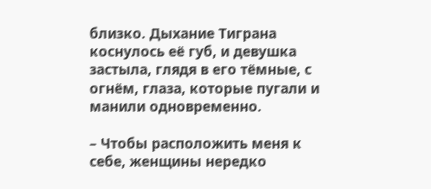близко. Дыхание Тиграна коснулось её губ, и девушка застыла, глядя в его тёмные, с огнём, глаза, которые пугали и манили одновременно.

– Чтобы расположить меня к себе, женщины нередко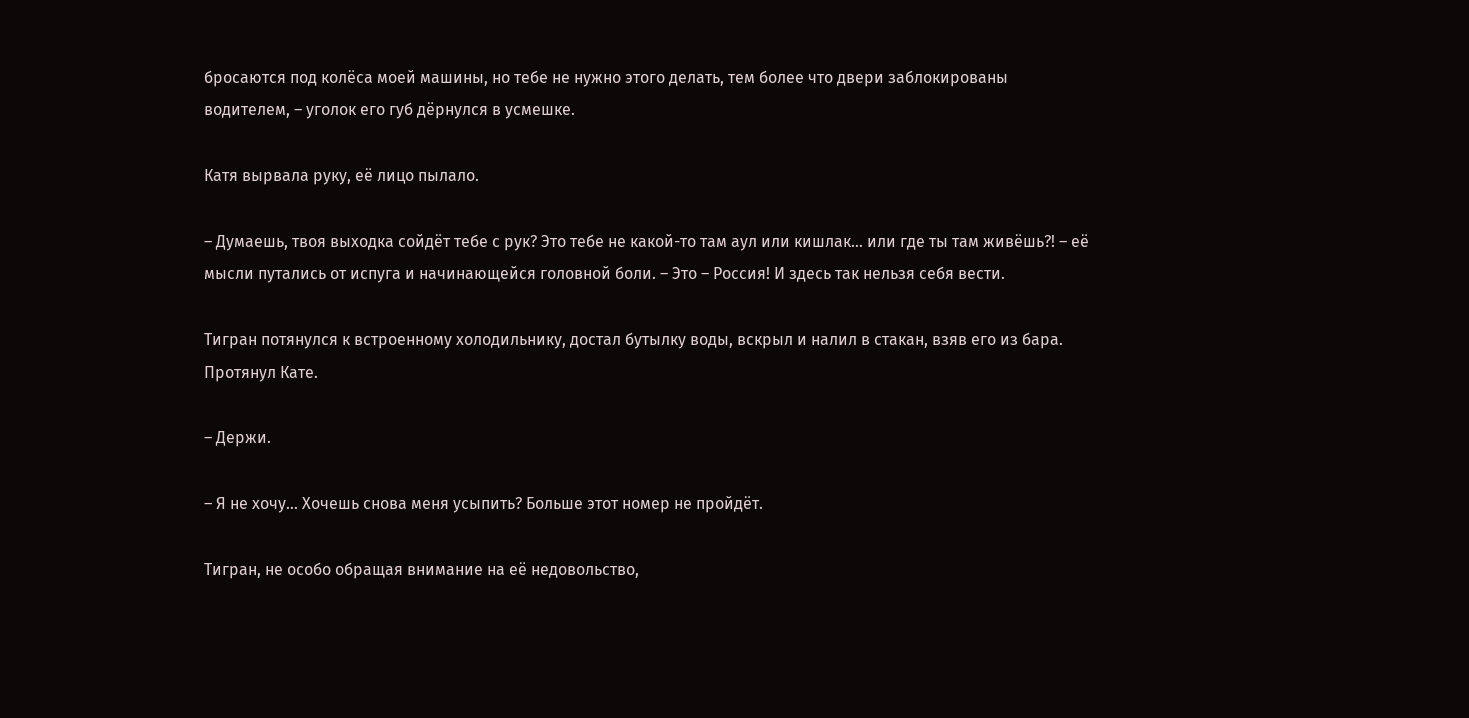бросаются под колёса моей машины, но тебе не нужно этого делать, тем более что двери заблокированы водителем, – уголок его губ дёрнулся в усмешке.

Катя вырвала руку, её лицо пылало.

– Думаешь, твоя выходка сойдёт тебе с рук? Это тебе не какой-то там аул или кишлак… или где ты там живёшь?! – её мысли путались от испуга и начинающейся головной боли. – Это – Россия! И здесь так нельзя себя вести.

Тигран потянулся к встроенному холодильнику, достал бутылку воды, вскрыл и налил в стакан, взяв его из бара. Протянул Кате.

– Держи.

– Я не хочу… Хочешь снова меня усыпить? Больше этот номер не пройдёт.

Тигран, не особо обращая внимание на её недовольство,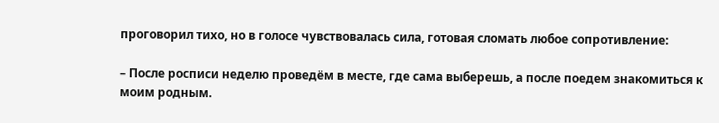проговорил тихо, но в голосе чувствовалась сила, готовая сломать любое сопротивление:

– После росписи неделю проведём в месте, где сама выберешь, а после поедем знакомиться к моим родным.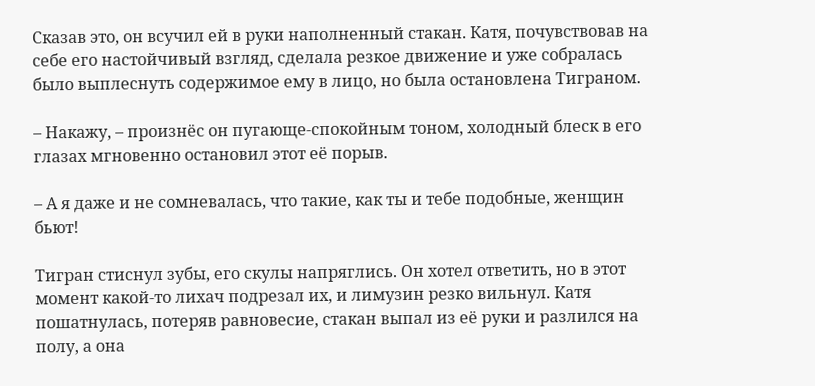Сказав это, он всучил ей в руки наполненный стакан. Катя, почувствовав на себе его настойчивый взгляд, сделала резкое движение и уже собралась было выплеснуть содержимое ему в лицо, но была остановлена Тиграном.

– Накажу, – произнёс он пугающе-спокойным тоном, холодный блеск в его глазах мгновенно остановил этот её порыв.

– А я даже и не сомневалась, что такие, как ты и тебе подобные, женщин бьют!

Тигран стиснул зубы, его скулы напряглись. Он хотел ответить, но в этот момент какой-то лихач подрезал их, и лимузин резко вильнул. Катя пошатнулась, потеряв равновесие, стакан выпал из её руки и разлился на полу, а она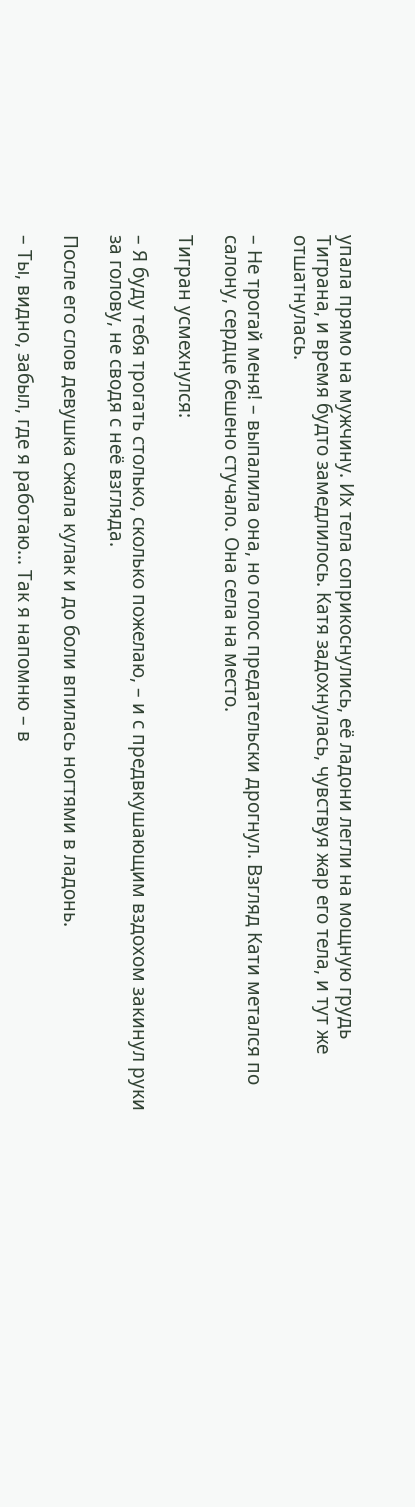упала прямо на мужчину. Их тела соприкоснулись, её ладони легли на мощную грудь Тиграна, и время будто замедлилось. Катя задохнулась, чувствуя жар его тела, и тут же отшатнулась.

– Не трогай меня! – выпалила она, но голос предательски дрогнул. Взгляд Кати метался по салону, сердце бешено стучало. Она села на место.

Тигран усмехнулся:

– Я буду тебя трогать столько, сколько пожелаю, – и с предвкушающим вздохом закинул руки за голову, не сводя с неё взгляда.

После его слов девушка сжала кулак и до боли впилась ногтями в ладонь.

– Ты, видно, забыл, где я работаю… Так я напомню – в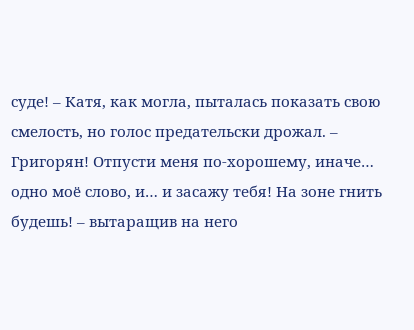суде! – Катя, как могла, пыталась показать свою смелость, но голос предательски дрожал. – Григорян! Отпусти меня по-хорошему, иначе… одно моё слово, и… и засажу тебя! На зоне гнить будешь! – вытаращив на него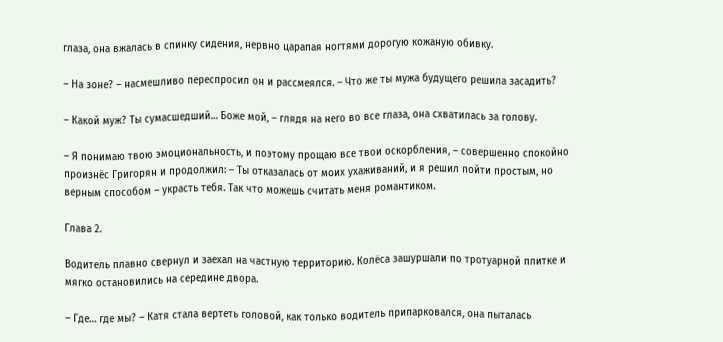глаза, она вжалась в спинку сидения, нервно царапая ногтями дорогую кожаную обивку.

– На зоне? – насмешливо переспросил он и рассмеялся. – Что же ты мужа будущего решила засадить?

– Какой муж? Ты сумасшедший… Боже мой, – глядя на него во все глаза, она схватилась за голову.

– Я понимаю твою эмоциональность, и поэтому прощаю все твои оскорбления, – совершенно спокойно произнёс Григорян и продолжил: – Ты отказалась от моих ухаживаний, и я решил пойти простым, но верным способом – украсть тебя. Так что можешь считать меня романтиком.

Глава 2.

Водитель плавно свернул и заехал на частную территорию. Колёса зашуршали по тротуарной плитке и мягко остановились на середине двора.

– Где… где мы? – Катя стала вертеть головой, как только водитель припарковался, она пыталась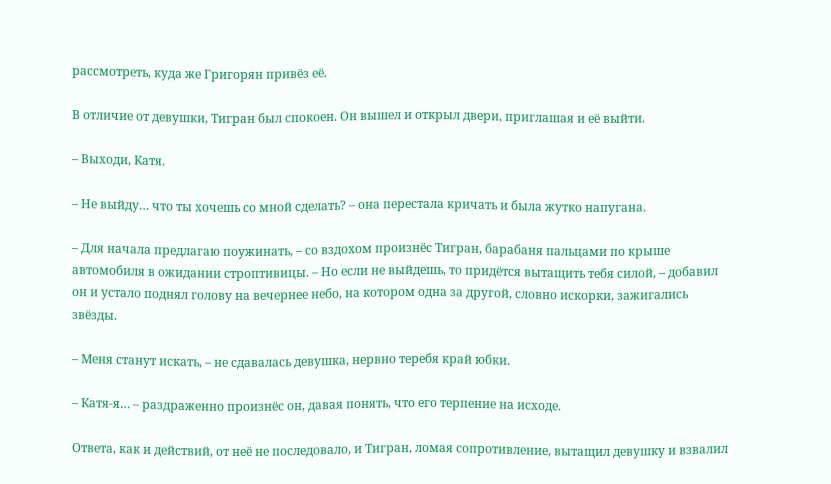рассмотреть, куда же Григорян привёз её.

В отличие от девушки, Тигран был спокоен. Он вышел и открыл двери, приглашая и её выйти.

– Выходи, Катя.

– Не выйду… что ты хочешь со мной сделать? – она перестала кричать и была жутко напугана.

– Для начала предлагаю поужинать, – со вздохом произнёс Тигран, барабаня пальцами по крыше автомобиля в ожидании строптивицы. – Но если не выйдешь, то придётся вытащить тебя силой, – добавил он и устало поднял голову на вечернее небо, на котором одна за другой, словно искорки, зажигались звёзды.

– Меня станут искать, – не сдавалась девушка, нервно теребя край юбки.

– Катя-я… – раздраженно произнёс он, давая понять, что его терпение на исходе.

Ответа, как и действий, от неё не последовало, и Тигран, ломая сопротивление, вытащил девушку и взвалил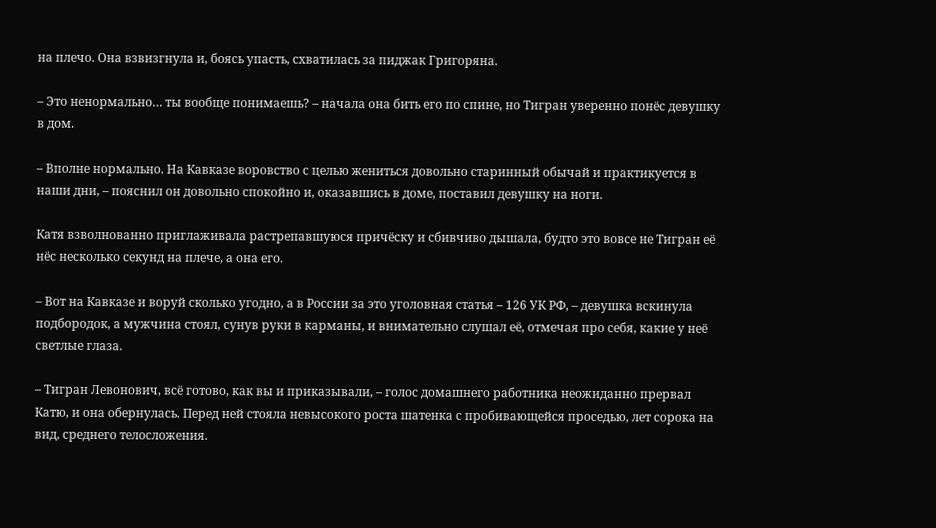на плечо. Она взвизгнула и, боясь упасть, схватилась за пиджак Григоряна.

– Это ненормально… ты вообще понимаешь? – начала она бить его по спине, но Тигран уверенно понёс девушку в дом.

– Вполне нормально. На Кавказе воровство с целью жениться довольно старинный обычай и практикуется в наши дни, – пояснил он довольно спокойно и, оказавшись в доме, поставил девушку на ноги.

Катя взволнованно приглаживала растрепавшуюся причёску и сбивчиво дышала, будто это вовсе не Тигран её нёс несколько секунд на плече, а она его.

– Вот на Кавказе и воруй сколько угодно, а в России за это уголовная статья – 126 УК РФ, – девушка вскинула подбородок, а мужчина стоял, сунув руки в карманы, и внимательно слушал её, отмечая про себя, какие у неё светлые глаза.

– Тигран Левонович, всё готово, как вы и приказывали, – голос домашнего работника неожиданно прервал Катю, и она обернулась. Перед ней стояла невысокого роста шатенка с пробивающейся проседью, лет сорока на вид, среднего телосложения.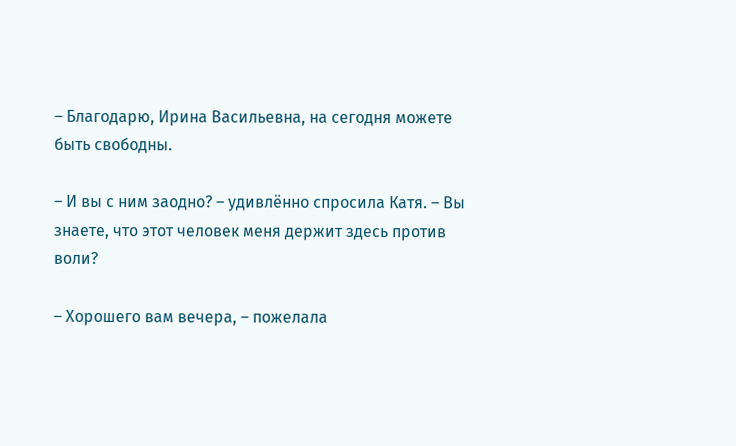– Благодарю, Ирина Васильевна, на сегодня можете быть свободны.

– И вы с ним заодно? – удивлённо спросила Катя. – Вы знаете, что этот человек меня держит здесь против воли?

– Хорошего вам вечера, – пожелала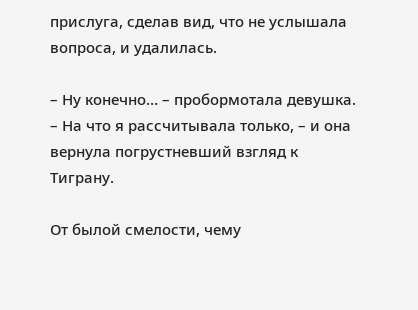прислуга, сделав вид, что не услышала вопроса, и удалилась.

– Ну конечно… – пробормотала девушка. – На что я рассчитывала только, – и она вернула погрустневший взгляд к Тиграну.

От былой смелости, чему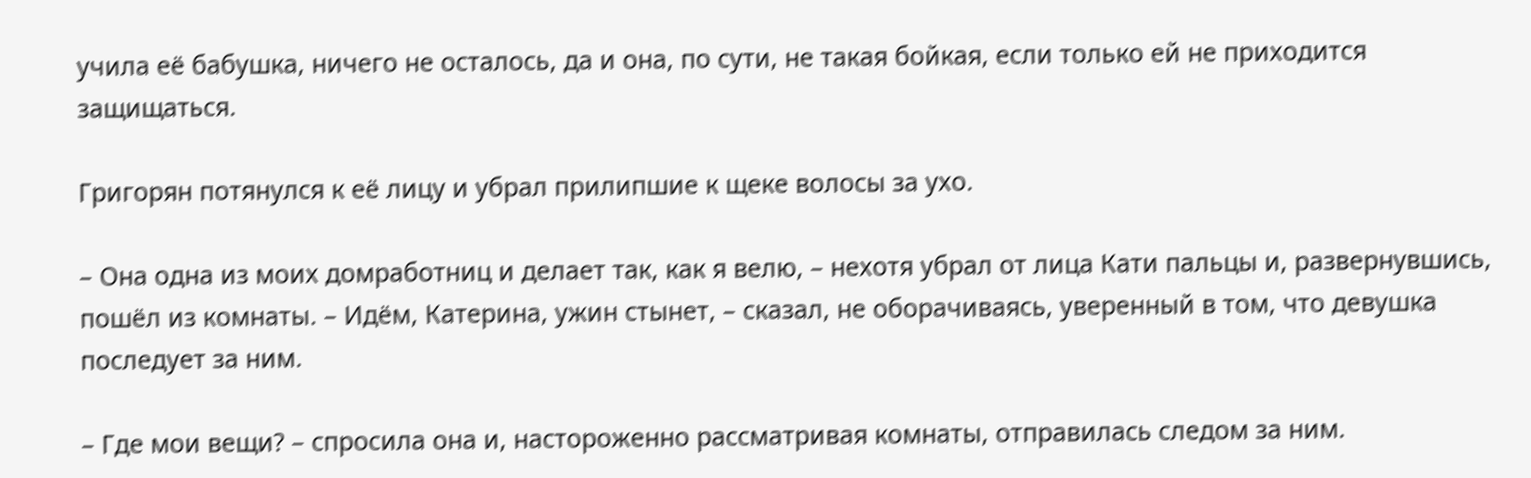учила её бабушка, ничего не осталось, да и она, по сути, не такая бойкая, если только ей не приходится защищаться.

Григорян потянулся к её лицу и убрал прилипшие к щеке волосы за ухо.

– Она одна из моих домработниц и делает так, как я велю, – нехотя убрал от лица Кати пальцы и, развернувшись, пошёл из комнаты. – Идём, Катерина, ужин стынет, – сказал, не оборачиваясь, уверенный в том, что девушка последует за ним.

– Где мои вещи? – спросила она и, настороженно рассматривая комнаты, отправилась следом за ним.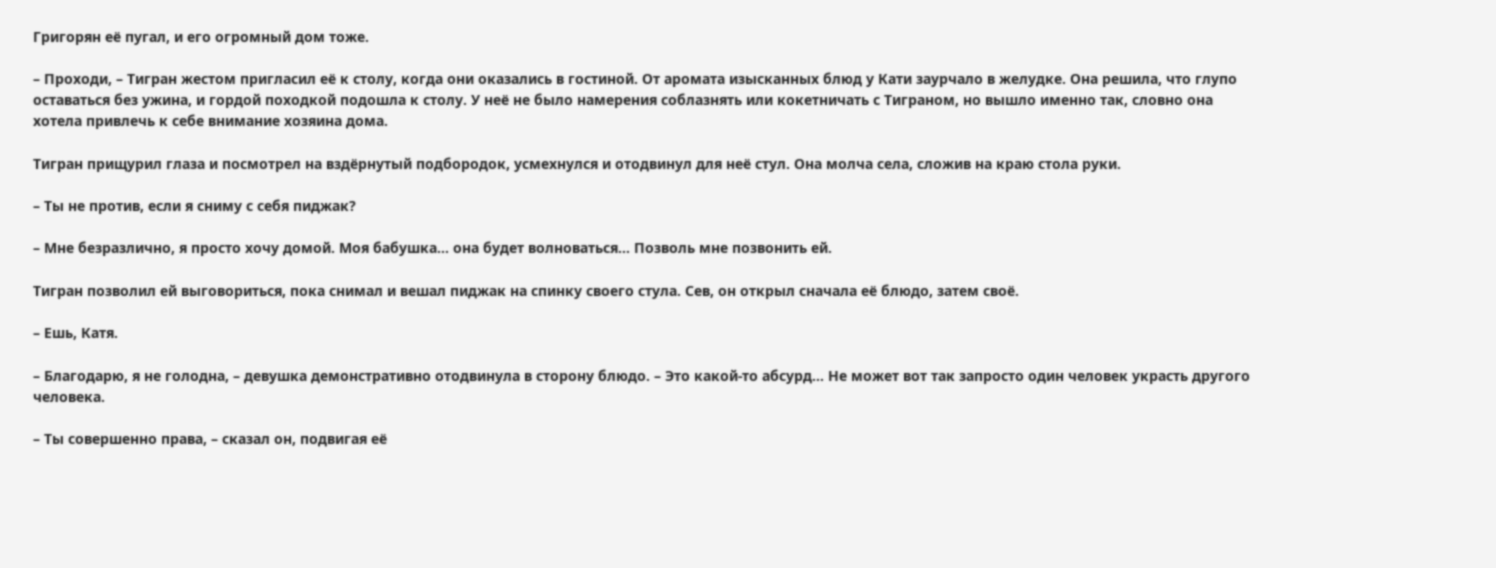Григорян её пугал, и его огромный дом тоже.

– Проходи, – Тигран жестом пригласил её к столу, когда они оказались в гостиной. От аромата изысканных блюд у Кати заурчало в желудке. Она решила, что глупо оставаться без ужина, и гордой походкой подошла к столу. У неё не было намерения соблазнять или кокетничать с Тиграном, но вышло именно так, словно она хотела привлечь к себе внимание хозяина дома.

Тигран прищурил глаза и посмотрел на вздёрнутый подбородок, усмехнулся и отодвинул для неё стул. Она молча села, сложив на краю стола руки.

– Ты не против, если я сниму с себя пиджак?

– Мне безразлично, я просто хочу домой. Моя бабушка… она будет волноваться… Позволь мне позвонить ей.

Тигран позволил ей выговориться, пока снимал и вешал пиджак на спинку своего стула. Сев, он открыл сначала её блюдо, затем своё.

– Ешь, Катя.

– Благодарю, я не голодна, – девушка демонстративно отодвинула в сторону блюдо. – Это какой-то абсурд… Не может вот так запросто один человек украсть другого человека.

– Ты совершенно права, – сказал он, подвигая её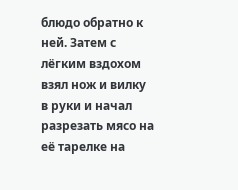блюдо обратно к ней. Затем с лёгким вздохом взял нож и вилку в руки и начал разрезать мясо на её тарелке на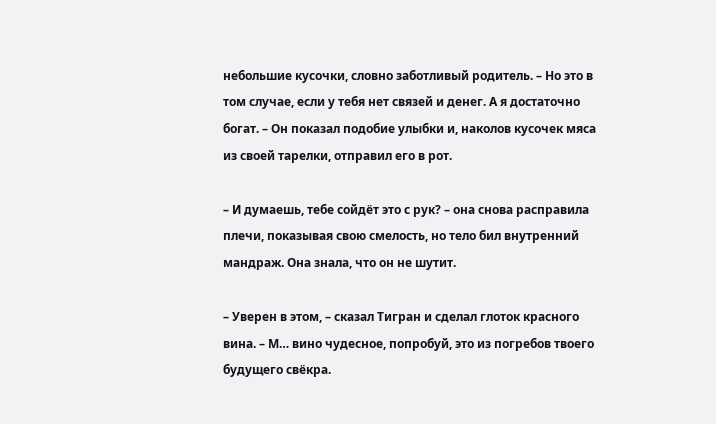небольшие кусочки, словно заботливый родитель. – Но это в том случае, если у тебя нет связей и денег. А я достаточно богат. – Он показал подобие улыбки и, наколов кусочек мяса из своей тарелки, отправил его в рот.

– И думаешь, тебе сойдёт это с рук? – она снова расправила плечи, показывая свою смелость, но тело бил внутренний мандраж. Она знала, что он не шутит.

– Уверен в этом, – сказал Тигран и сделал глоток красного вина. – М… вино чудесное, попробуй, это из погребов твоего будущего свёкра.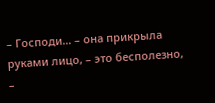– Господи… – она прикрыла руками лицо, – это бесполезно, –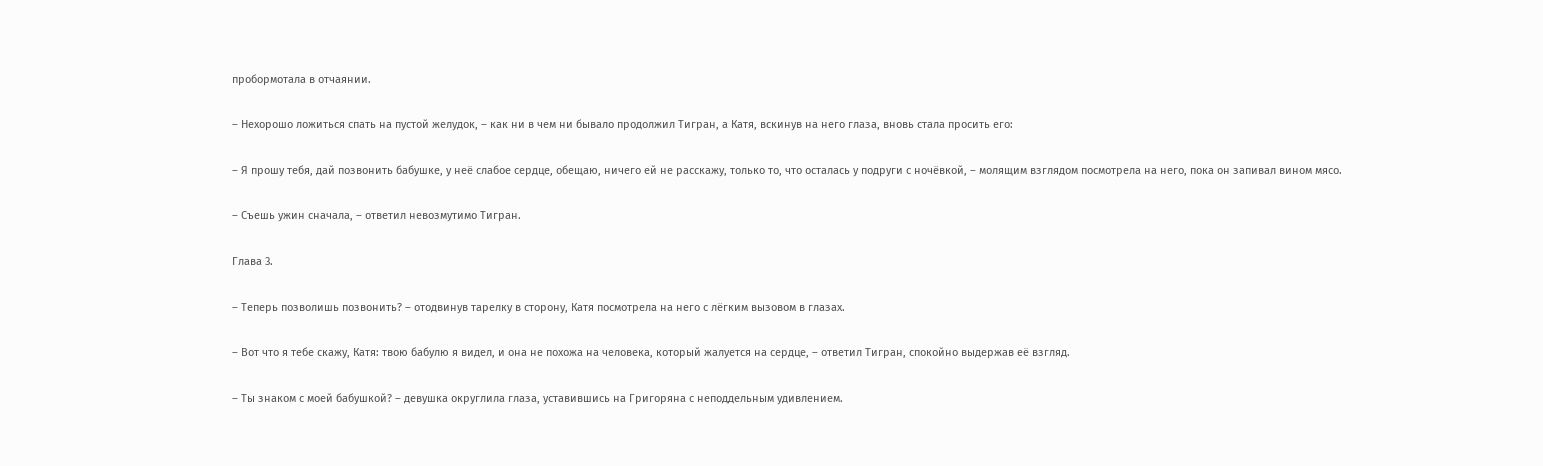пробормотала в отчаянии.

– Нехорошо ложиться спать на пустой желудок, – как ни в чем ни бывало продолжил Тигран, а Катя, вскинув на него глаза, вновь стала просить его:

– Я прошу тебя, дай позвонить бабушке, у неё слабое сердце, обещаю, ничего ей не расскажу, только то, что осталась у подруги с ночёвкой, – молящим взглядом посмотрела на него, пока он запивал вином мясо.

– Съешь ужин сначала, – ответил невозмутимо Тигран.

Глава 3.

– Теперь позволишь позвонить? – отодвинув тарелку в сторону, Катя посмотрела на него с лёгким вызовом в глазах.

– Вот что я тебе скажу, Катя: твою бабулю я видел, и она не похожа на человека, который жалуется на сердце, – ответил Тигран, спокойно выдержав её взгляд.

– Ты знаком с моей бабушкой? – девушка округлила глаза, уставившись на Григоряна с неподдельным удивлением.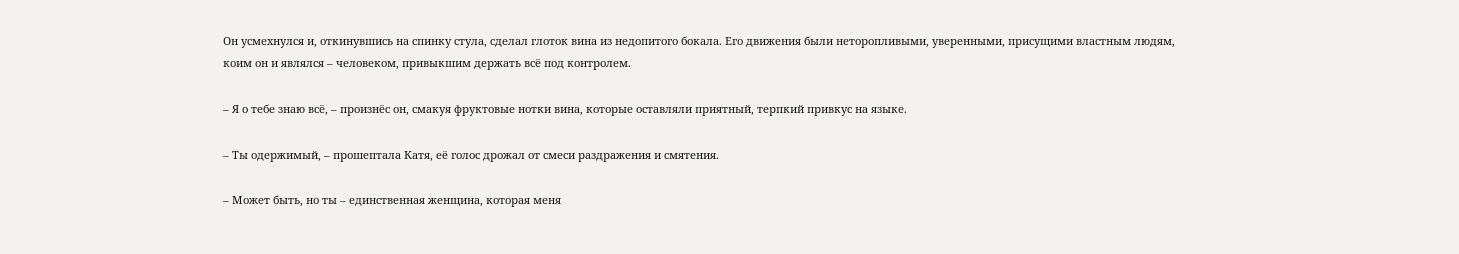Он усмехнулся и, откинувшись на спинку стула, сделал глоток вина из недопитого бокала. Его движения были неторопливыми, уверенными, присущими властным людям, коим он и являлся – человеком, привыкшим держать всё под контролем.

– Я о тебе знаю всё, – произнёс он, смакуя фруктовые нотки вина, которые оставляли приятный, терпкий привкус на языке.

– Ты одержимый, – прошептала Катя, её голос дрожал от смеси раздражения и смятения.

– Может быть, но ты – единственная женщина, которая меня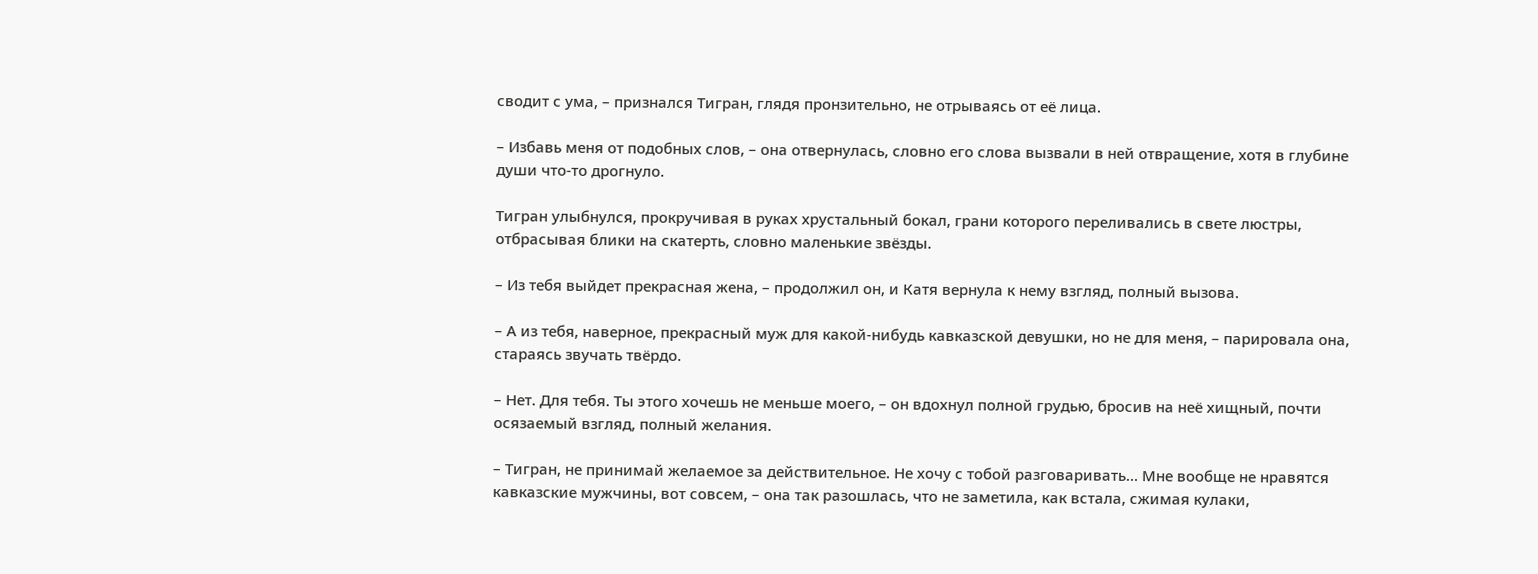сводит с ума, – признался Тигран, глядя пронзительно, не отрываясь от её лица.

– Избавь меня от подобных слов, – она отвернулась, словно его слова вызвали в ней отвращение, хотя в глубине души что-то дрогнуло.

Тигран улыбнулся, прокручивая в руках хрустальный бокал, грани которого переливались в свете люстры, отбрасывая блики на скатерть, словно маленькие звёзды.

– Из тебя выйдет прекрасная жена, – продолжил он, и Катя вернула к нему взгляд, полный вызова.

– А из тебя, наверное, прекрасный муж для какой-нибудь кавказской девушки, но не для меня, – парировала она, стараясь звучать твёрдо.

– Нет. Для тебя. Ты этого хочешь не меньше моего, – он вдохнул полной грудью, бросив на неё хищный, почти осязаемый взгляд, полный желания.

– Тигран, не принимай желаемое за действительное. Не хочу с тобой разговаривать… Мне вообще не нравятся кавказские мужчины, вот совсем, – она так разошлась, что не заметила, как встала, сжимая кулаки,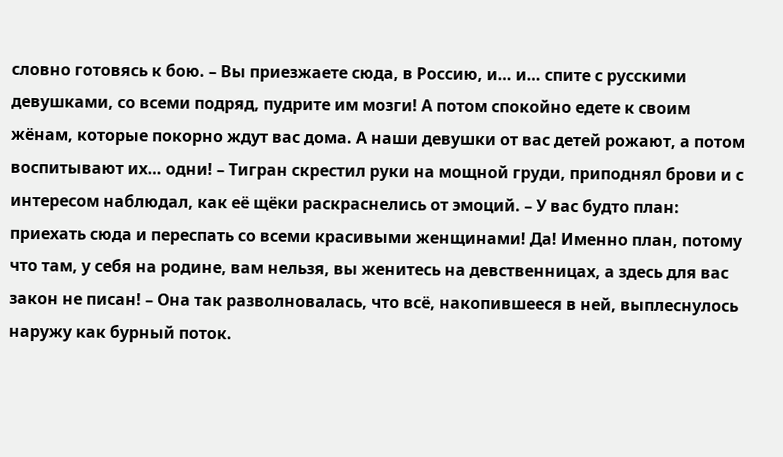словно готовясь к бою. – Вы приезжаете сюда, в Россию, и… и… спите с русскими девушками, со всеми подряд, пудрите им мозги! А потом спокойно едете к своим жёнам, которые покорно ждут вас дома. А наши девушки от вас детей рожают, а потом воспитывают их… одни! – Тигран скрестил руки на мощной груди, приподнял брови и с интересом наблюдал, как её щёки раскраснелись от эмоций. – У вас будто план: приехать сюда и переспать со всеми красивыми женщинами! Да! Именно план, потому что там, у себя на родине, вам нельзя, вы женитесь на девственницах, а здесь для вас закон не писан! – Она так разволновалась, что всё, накопившееся в ней, выплеснулось наружу как бурный поток.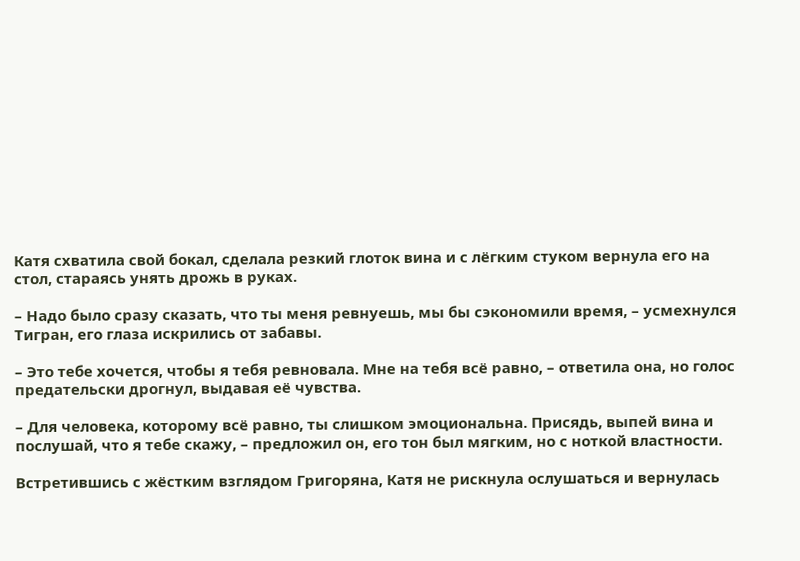Катя схватила свой бокал, сделала резкий глоток вина и с лёгким стуком вернула его на стол, стараясь унять дрожь в руках.

– Надо было сразу сказать, что ты меня ревнуешь, мы бы сэкономили время, – усмехнулся Тигран, его глаза искрились от забавы.

– Это тебе хочется, чтобы я тебя ревновала. Мне на тебя всё равно, – ответила она, но голос предательски дрогнул, выдавая её чувства.

– Для человека, которому всё равно, ты слишком эмоциональна. Присядь, выпей вина и послушай, что я тебе скажу, – предложил он, его тон был мягким, но с ноткой властности.

Встретившись с жёстким взглядом Григоряна, Катя не рискнула ослушаться и вернулась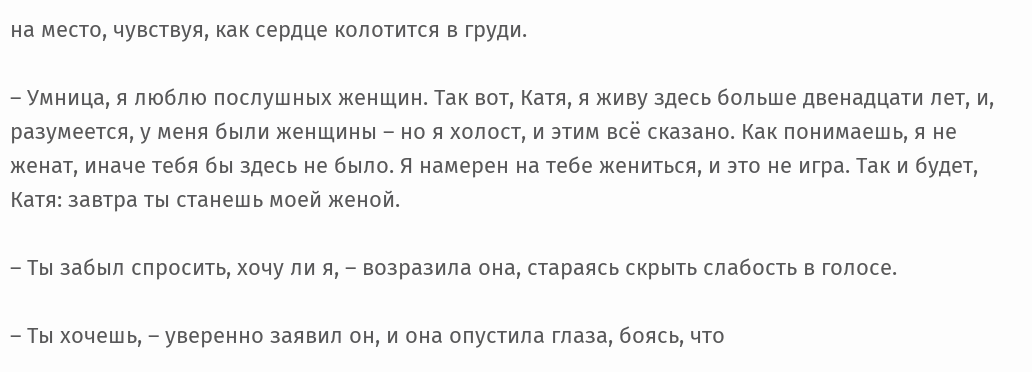на место, чувствуя, как сердце колотится в груди.

– Умница, я люблю послушных женщин. Так вот, Катя, я живу здесь больше двенадцати лет, и, разумеется, у меня были женщины – но я холост, и этим всё сказано. Как понимаешь, я не женат, иначе тебя бы здесь не было. Я намерен на тебе жениться, и это не игра. Так и будет, Катя: завтра ты станешь моей женой.

– Ты забыл спросить, хочу ли я, – возразила она, стараясь скрыть слабость в голосе.

– Ты хочешь, – уверенно заявил он, и она опустила глаза, боясь, что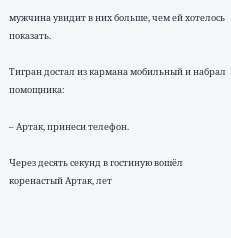мужчина увидит в них больше, чем ей хотелось показать.

Тигран достал из кармана мобильный и набрал помощника:

– Артак, принеси телефон.

Через десять секунд в гостиную вошёл коренастый Артак, лет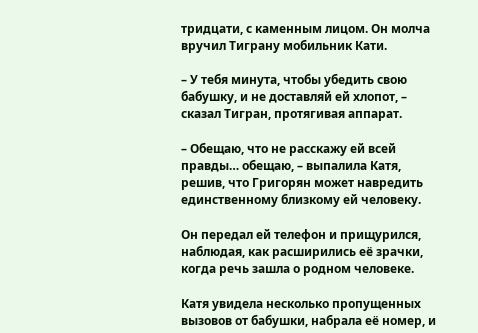тридцати, с каменным лицом. Он молча вручил Тиграну мобильник Кати.

– У тебя минута, чтобы убедить свою бабушку, и не доставляй ей хлопот, – сказал Тигран, протягивая аппарат.

– Обещаю, что не расскажу ей всей правды… обещаю, – выпалила Катя, решив, что Григорян может навредить единственному близкому ей человеку.

Он передал ей телефон и прищурился, наблюдая, как расширились её зрачки, когда речь зашла о родном человеке.

Катя увидела несколько пропущенных вызовов от бабушки, набрала её номер, и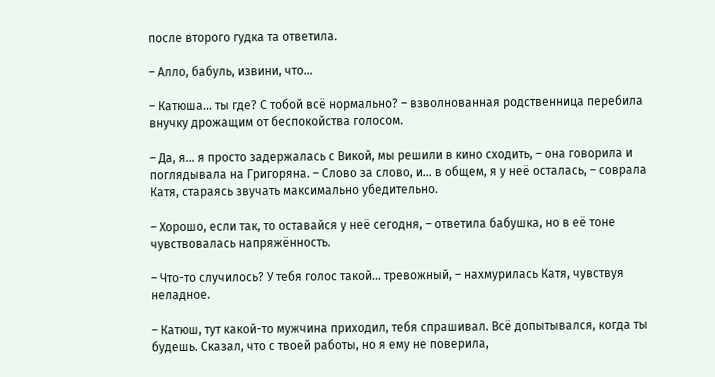после второго гудка та ответила.

– Алло, бабуль, извини, что…

– Катюша… ты где? С тобой всё нормально? – взволнованная родственница перебила внучку дрожащим от беспокойства голосом.

– Да, я… я просто задержалась с Викой, мы решили в кино сходить, – она говорила и поглядывала на Григоряна. – Слово за слово, и… в общем, я у неё осталась, – соврала Катя, стараясь звучать максимально убедительно.

– Хорошо, если так, то оставайся у неё сегодня, – ответила бабушка, но в её тоне чувствовалась напряжённость.

– Что-то случилось? У тебя голос такой… тревожный, – нахмурилась Катя, чувствуя неладное.

– Катюш, тут какой-то мужчина приходил, тебя спрашивал. Всё допытывался, когда ты будешь. Сказал, что с твоей работы, но я ему не поверила,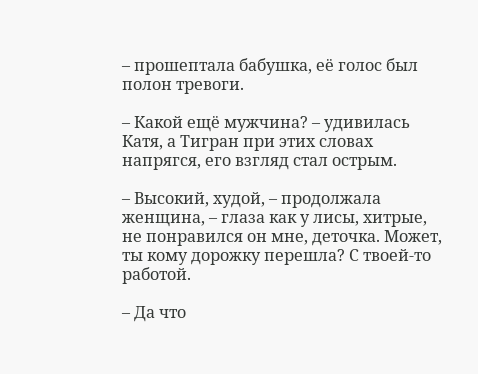– прошептала бабушка, её голос был полон тревоги.

– Какой ещё мужчина? – удивилась Катя, а Тигран при этих словах напрягся, его взгляд стал острым.

– Высокий, худой, – продолжала женщина, – глаза как у лисы, хитрые, не понравился он мне, деточка. Может, ты кому дорожку перешла? С твоей-то работой.

– Да что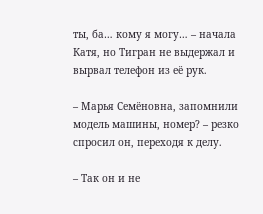ты, ба… кому я могу… – начала Катя, но Тигран не выдержал и вырвал телефон из её рук.

– Марья Семёновна, запомнили модель машины, номер? – резко спросил он, переходя к делу.

– Так он и не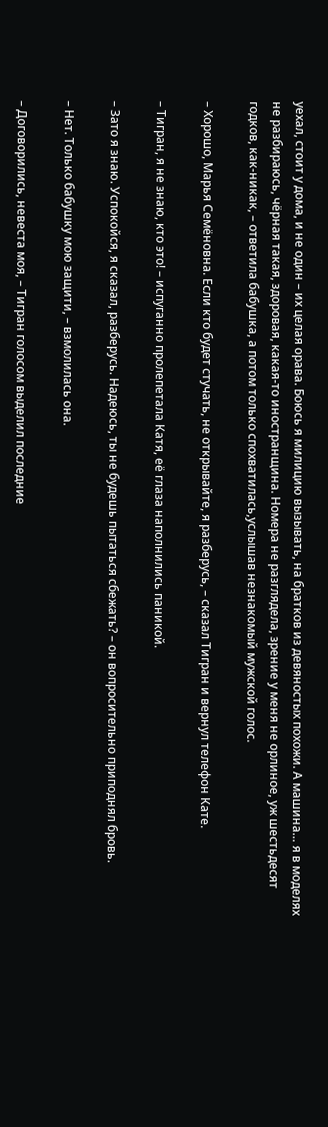уехал, стоит у дома, и не один – их целая орава. Боюсь я милицию вызывать, на братков из девяностых похожи. А машина… я в моделях не разбираюсь, чёрная такая, здоровая, какая-то иностранщина. Номера не разглядела, зрение у меня не орлиное, уж шестьдесят годков, как-никак, – ответила бабушка, а потом только спохватилась,услышав незнакомый мужской голос.

– Хорошо, Марья Семёновна. Если кто будет стучать, не открывайте, я разберусь, – сказал Тигран и вернул телефон Кате.

– Тигран, я не знаю, кто это! – испуганно пролепетала Катя, её глаза наполнились паникой.

– Зато я знаю. Успокойся, я сказал, разберусь. Надеюсь, ты не будешь пытаться сбежать? – он вопросительно приподнял бровь.

– Нет. Только бабушку мою защити, – взмолилась она.

– Договорились, невеста моя, – Тигран голосом выделил последние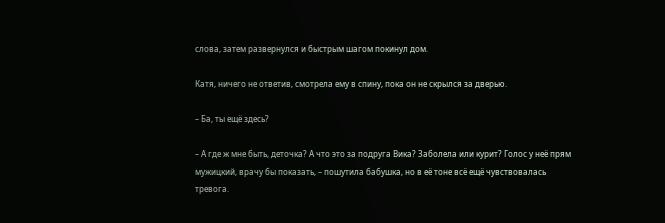слова, затем развернулся и быстрым шагом покинул дом.

Катя, ничего не ответив, смотрела ему в спину, пока он не скрылся за дверью.

– Ба, ты ещё здесь?

– А где ж мне быть, деточка? А что это за подруга Вика? Заболела или курит? Голос у неё прям мужицкий, врачу бы показать, – пошутила бабушка, но в её тоне всё ещё чувствовалась тревога.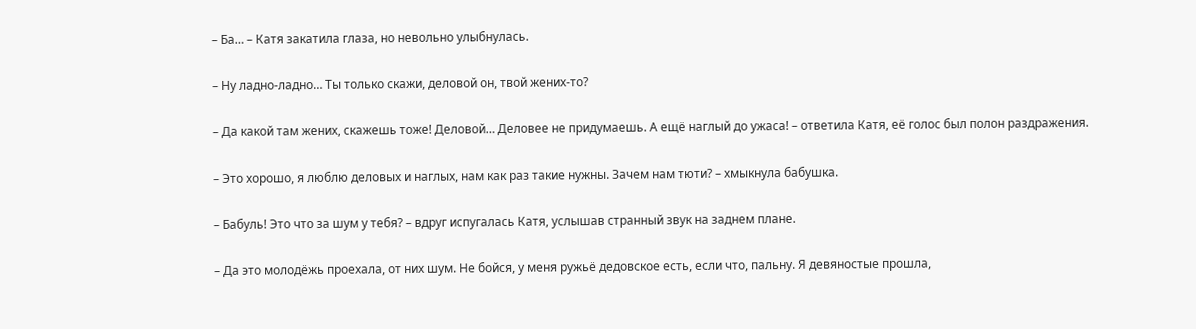– Ба… – Катя закатила глаза, но невольно улыбнулась.

– Ну ладно-ладно… Ты только скажи, деловой он, твой жених-то?

– Да какой там жених, скажешь тоже! Деловой… Деловее не придумаешь. А ещё наглый до ужаса! – ответила Катя, её голос был полон раздражения.

– Это хорошо, я люблю деловых и наглых, нам как раз такие нужны. Зачем нам тюти? – хмыкнула бабушка.

– Бабуль! Это что за шум у тебя? – вдруг испугалась Катя, услышав странный звук на заднем плане.

– Да это молодёжь проехала, от них шум. Не бойся, у меня ружьё дедовское есть, если что, пальну. Я девяностые прошла,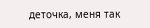деточка, меня так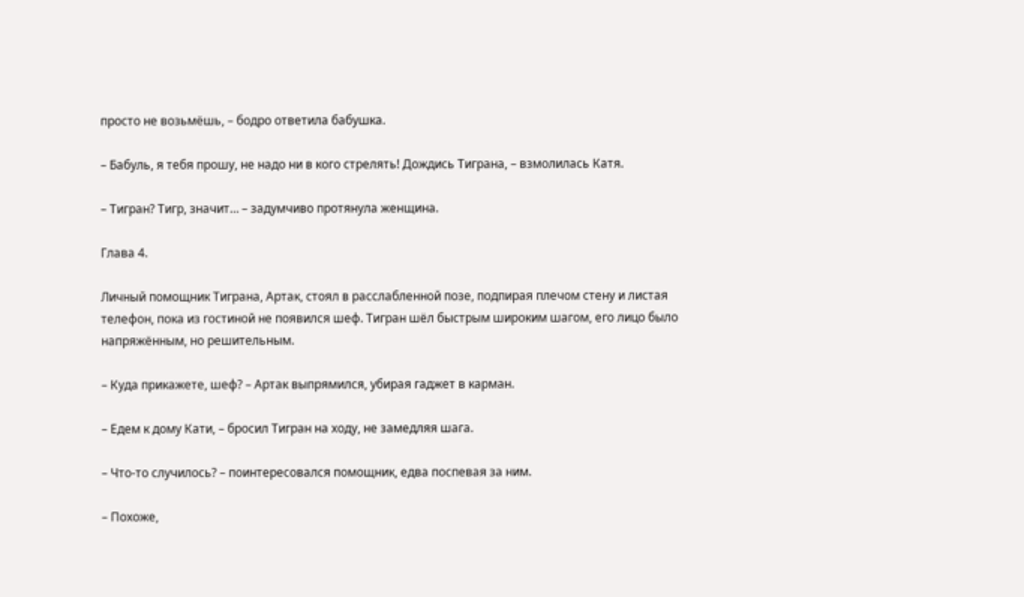просто не возьмёшь, – бодро ответила бабушка.

– Бабуль, я тебя прошу, не надо ни в кого стрелять! Дождись Тиграна, – взмолилась Катя.

– Тигран? Тигр, значит… – задумчиво протянула женщина.

Глава 4.

Личный помощник Тиграна, Артак, стоял в расслабленной позе, подпирая плечом стену и листая телефон, пока из гостиной не появился шеф. Тигран шёл быстрым широким шагом, его лицо было напряжённым, но решительным.

– Куда прикажете, шеф? – Артак выпрямился, убирая гаджет в карман.

– Едем к дому Кати, – бросил Тигран на ходу, не замедляя шага.

– Что-то случилось? – поинтересовался помощник, едва поспевая за ним.

– Похоже,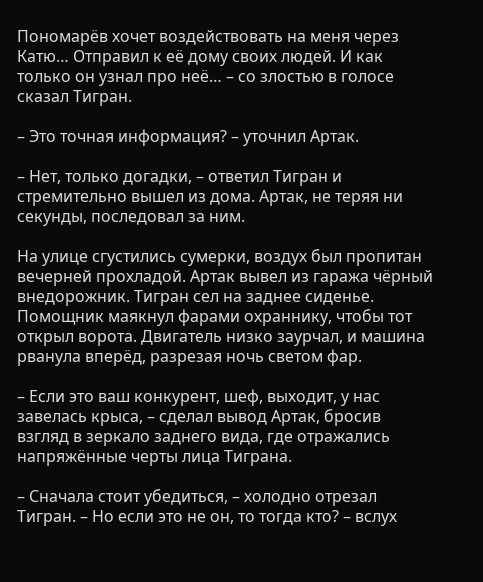Пономарёв хочет воздействовать на меня через Катю… Отправил к её дому своих людей. И как только он узнал про неё… – со злостью в голосе сказал Тигран.

– Это точная информация? – уточнил Артак.

– Нет, только догадки, – ответил Тигран и стремительно вышел из дома. Артак, не теряя ни секунды, последовал за ним.

На улице сгустились сумерки, воздух был пропитан вечерней прохладой. Артак вывел из гаража чёрный внедорожник. Тигран сел на заднее сиденье. Помощник маякнул фарами охраннику, чтобы тот открыл ворота. Двигатель низко заурчал, и машина рванула вперёд, разрезая ночь светом фар.

– Если это ваш конкурент, шеф, выходит, у нас завелась крыса, – сделал вывод Артак, бросив взгляд в зеркало заднего вида, где отражались напряжённые черты лица Тиграна.

– Сначала стоит убедиться, – холодно отрезал Тигран. – Но если это не он, то тогда кто? – вслух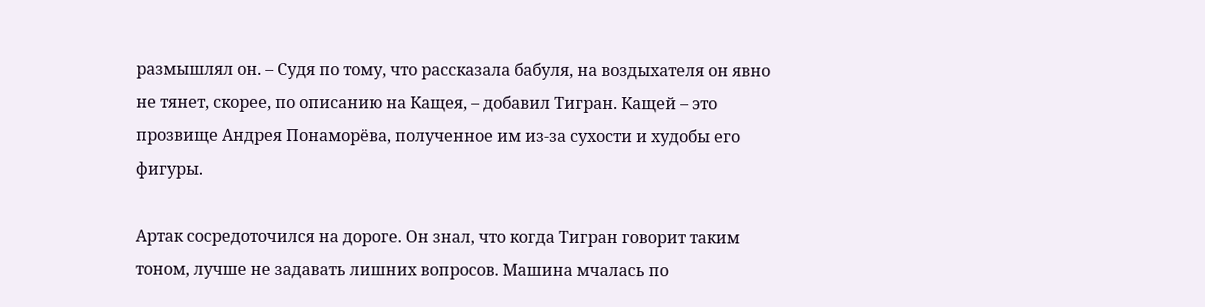размышлял он. – Судя по тому, что рассказала бабуля, на воздыхателя он явно не тянет, скорее, по описанию на Кащея, – добавил Тигран. Кащей – это прозвище Андрея Понаморёва, полученное им из-за сухости и худобы его фигуры.

Артак сосредоточился на дороге. Он знал, что когда Тигран говорит таким тоном, лучше не задавать лишних вопросов. Машина мчалась по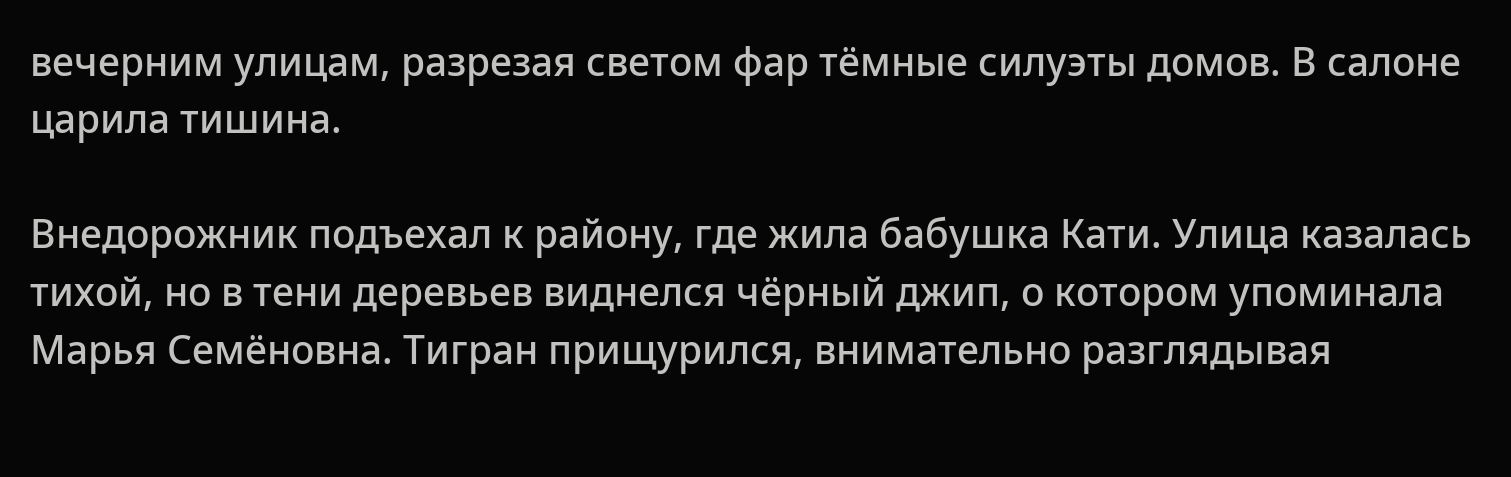вечерним улицам, разрезая светом фар тёмные силуэты домов. В салоне царила тишина.

Внедорожник подъехал к району, где жила бабушка Кати. Улица казалась тихой, но в тени деревьев виднелся чёрный джип, о котором упоминала Марья Семёновна. Тигран прищурился, внимательно разглядывая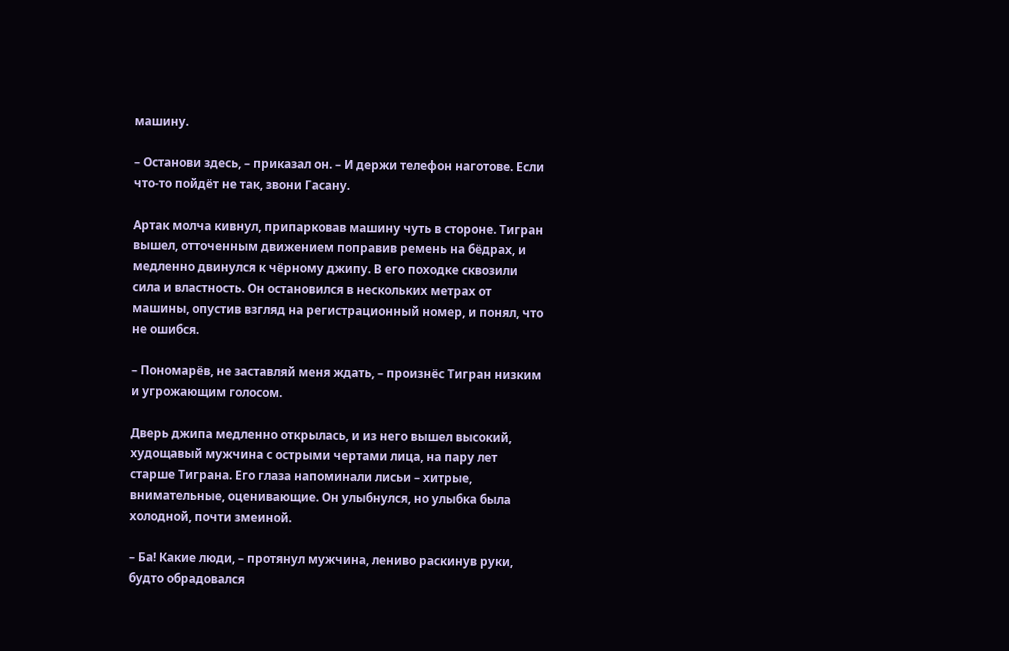машину.

– Останови здесь, – приказал он. – И держи телефон наготове. Если что-то пойдёт не так, звони Гасану.

Артак молча кивнул, припарковав машину чуть в стороне. Тигран вышел, отточенным движением поправив ремень на бёдрах, и медленно двинулся к чёрному джипу. В его походке сквозили сила и властность. Он остановился в нескольких метрах от машины, опустив взгляд на регистрационный номер, и понял, что не ошибся.

– Пономарёв, не заставляй меня ждать, – произнёс Тигран низким и угрожающим голосом.

Дверь джипа медленно открылась, и из него вышел высокий, худощавый мужчина с острыми чертами лица, на пару лет старше Тиграна. Его глаза напоминали лисьи – хитрые, внимательные, оценивающие. Он улыбнулся, но улыбка была холодной, почти змеиной.

– Ба! Какие люди, – протянул мужчина, лениво раскинув руки, будто обрадовался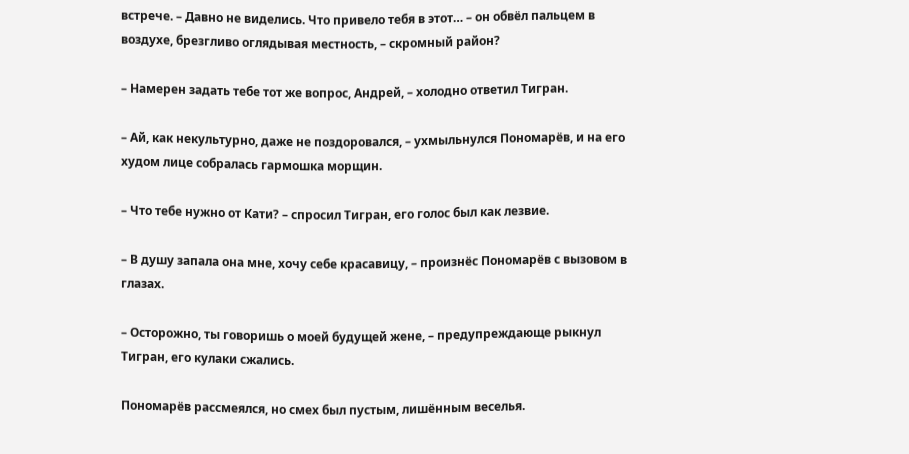встрече. – Давно не виделись. Что привело тебя в этот… – он обвёл пальцем в воздухе, брезгливо оглядывая местность, – скромный район?

– Намерен задать тебе тот же вопрос, Андрей, – холодно ответил Тигран.

– Ай, как некультурно, даже не поздоровался, – ухмыльнулся Пономарёв, и на его худом лице собралась гармошка морщин.

– Что тебе нужно от Кати? – спросил Тигран, его голос был как лезвие.

– В душу запала она мне, хочу себе красавицу, – произнёс Пономарёв с вызовом в глазах.

– Осторожно, ты говоришь о моей будущей жене, – предупреждающе рыкнул Тигран, его кулаки сжались.

Пономарёв рассмеялся, но смех был пустым, лишённым веселья.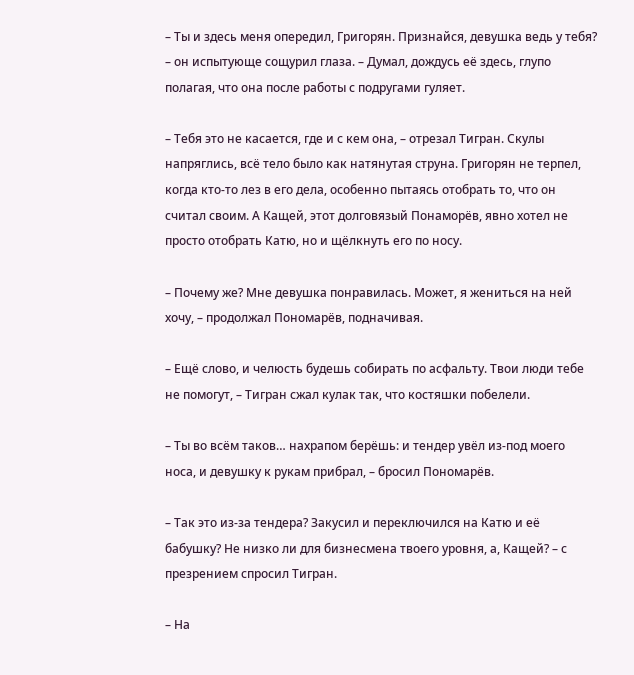– Ты и здесь меня опередил, Григорян. Признайся, девушка ведь у тебя? – он испытующе сощурил глаза. – Думал, дождусь её здесь, глупо полагая, что она после работы с подругами гуляет.

– Тебя это не касается, где и с кем она, – отрезал Тигран. Скулы напряглись, всё тело было как натянутая струна. Григорян не терпел, когда кто-то лез в его дела, особенно пытаясь отобрать то, что он считал своим. А Кащей, этот долговязый Понаморёв, явно хотел не просто отобрать Катю, но и щёлкнуть его по носу.

– Почему же? Мне девушка понравилась. Может, я жениться на ней хочу, – продолжал Пономарёв, подначивая.

– Ещё слово, и челюсть будешь собирать по асфальту. Твои люди тебе не помогут, – Тигран сжал кулак так, что костяшки побелели.

– Ты во всём таков… нахрапом берёшь: и тендер увёл из-под моего носа, и девушку к рукам прибрал, – бросил Пономарёв.

– Так это из-за тендера? Закусил и переключился на Катю и её бабушку? Не низко ли для бизнесмена твоего уровня, а, Кащей? – с презрением спросил Тигран.

– На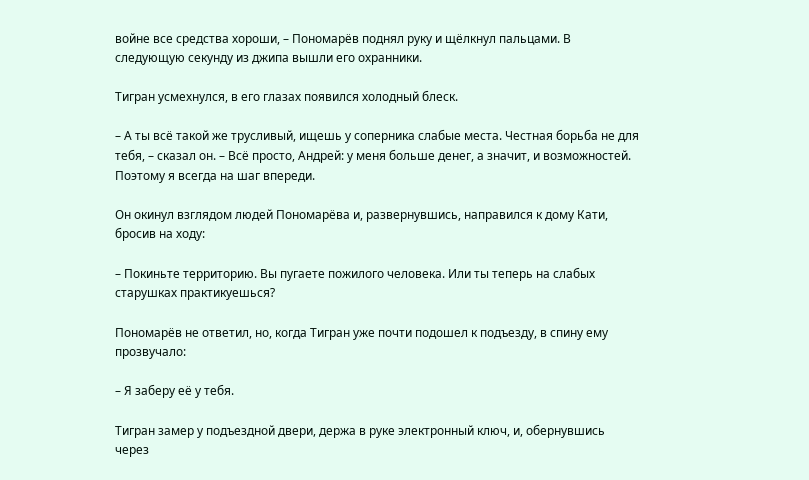войне все средства хороши, – Пономарёв поднял руку и щёлкнул пальцами. В следующую секунду из джипа вышли его охранники.

Тигран усмехнулся, в его глазах появился холодный блеск.

– А ты всё такой же трусливый, ищешь у соперника слабые места. Честная борьба не для тебя, – сказал он. – Всё просто, Андрей: у меня больше денег, а значит, и возможностей. Поэтому я всегда на шаг впереди.

Он окинул взглядом людей Пономарёва и, развернувшись, направился к дому Кати, бросив на ходу:

– Покиньте территорию. Вы пугаете пожилого человека. Или ты теперь на слабых старушках практикуешься?

Пономарёв не ответил, но, когда Тигран уже почти подошел к подъезду, в спину ему прозвучало:

– Я заберу её у тебя.

Тигран замер у подъездной двери, держа в руке электронный ключ, и, обернувшись через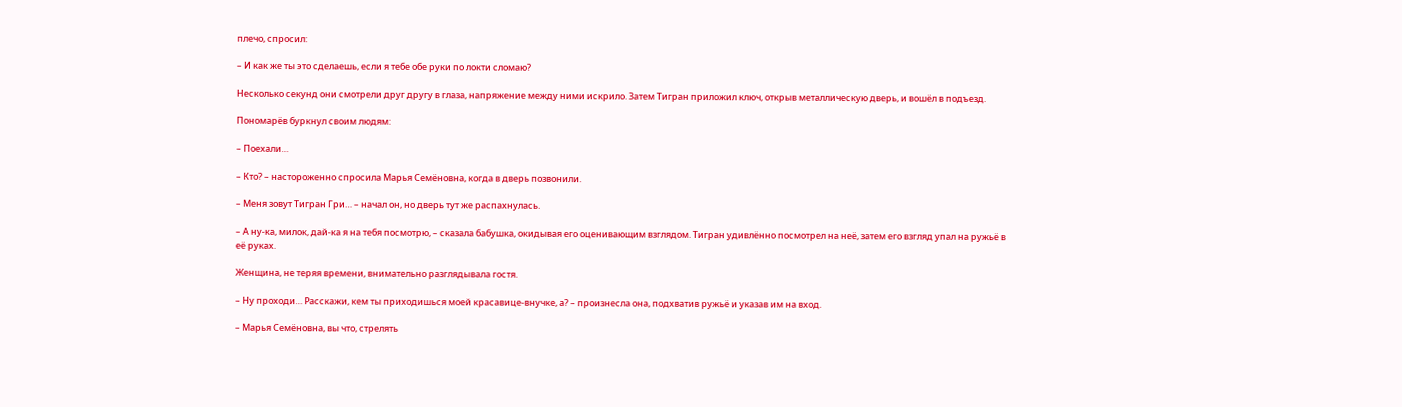плечо, спросил:

– И как же ты это сделаешь, если я тебе обе руки по локти сломаю?

Несколько секунд они смотрели друг другу в глаза, напряжение между ними искрило. Затем Тигран приложил ключ, открыв металлическую дверь, и вошёл в подъезд.

Пономарёв буркнул своим людям:

– Поехали…

– Кто? – настороженно спросила Марья Семёновна, когда в дверь позвонили.

– Меня зовут Тигран Гри… – начал он, но дверь тут же распахнулась.

– А ну-ка, милок, дай-ка я на тебя посмотрю, – сказала бабушка, окидывая его оценивающим взглядом. Тигран удивлённо посмотрел на неё, затем его взгляд упал на ружьё в её руках.

Женщина, не теряя времени, внимательно разглядывала гостя.

– Ну проходи… Расскажи, кем ты приходишься моей красавице-внучке, а? – произнесла она, подхватив ружьё и указав им на вход.

– Марья Семёновна, вы что, стрелять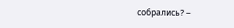собрались? –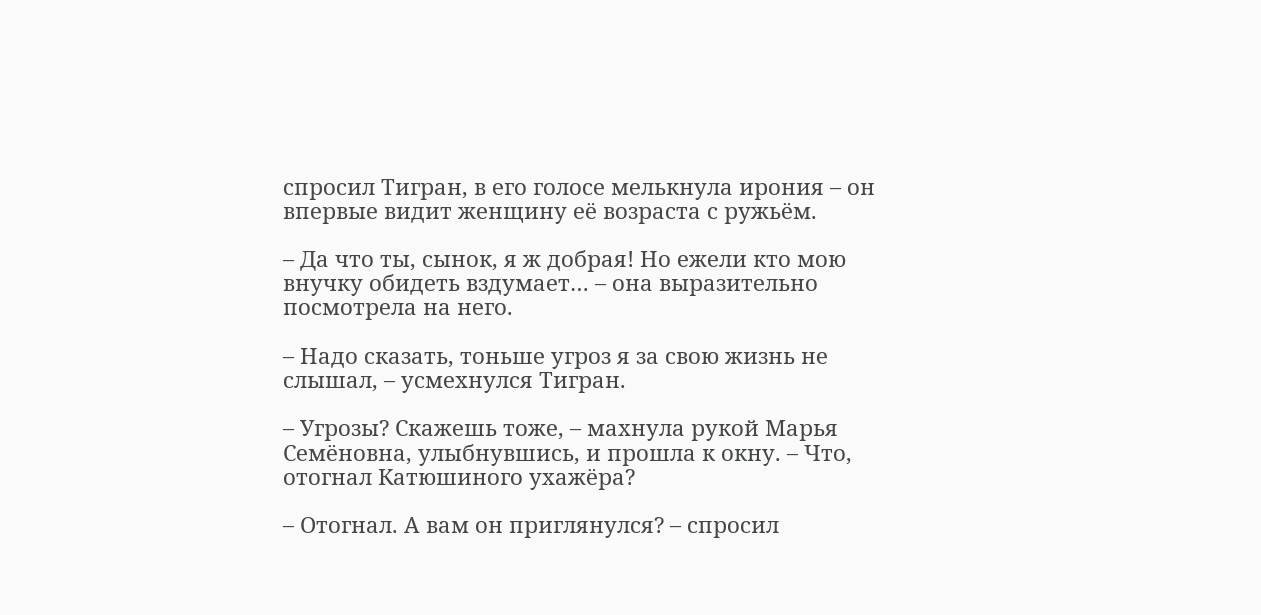спросил Тигран, в его голосе мелькнула ирония – он впервые видит женщину её возраста с ружьём.

– Да что ты, сынок, я ж добрая! Но ежели кто мою внучку обидеть вздумает… – она выразительно посмотрела на него.

– Надо сказать, тоньше угроз я за свою жизнь не слышал, – усмехнулся Тигран.

– Угрозы? Скажешь тоже, – махнула рукой Марья Семёновна, улыбнувшись, и прошла к окну. – Что, отогнал Катюшиного ухажёра?

– Отогнал. А вам он приглянулся? – спросил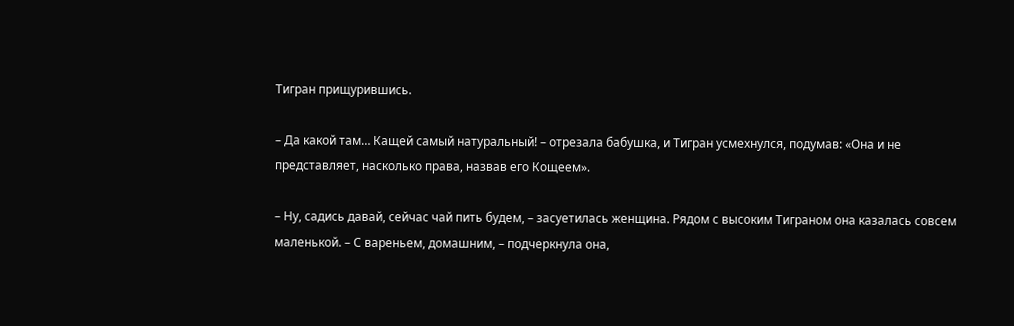Тигран прищурившись.

– Да какой там… Кащей самый натуральный! – отрезала бабушка, и Тигран усмехнулся, подумав: «Она и не представляет, насколько права, назвав его Кощеем».

– Ну, садись давай, сейчас чай пить будем, – засуетилась женщина. Рядом с высоким Тиграном она казалась совсем маленькой. – С вареньем, домашним, – подчеркнула она,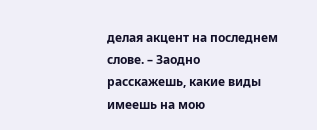делая акцент на последнем слове. – Заодно расскажешь, какие виды имеешь на мою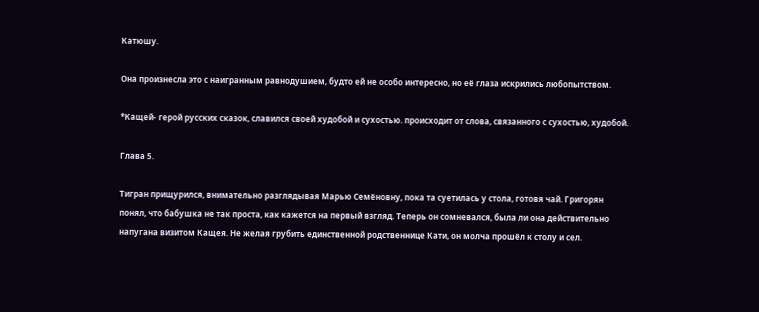Катюшу.

Она произнесла это с наигранным равнодушием, будто ей не особо интересно, но её глаза искрились любопытством.

*Кащей- герой русских сказок, славился своей худобой и сухостью. происходит от слова, связанного с сухостью, худобой.

Глава 5.

Тигран прищурился, внимательно разглядывая Марью Семёновну, пока та суетилась у стола, готовя чай. Григорян понял, что бабушка не так проста, как кажется на первый взгляд. Теперь он сомневался, была ли она действительно напугана визитом Кащея. Не желая грубить единственной родственнице Кати, он молча прошёл к столу и сел.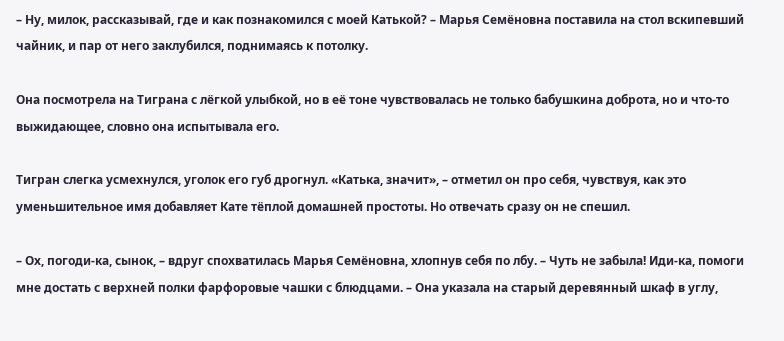– Ну, милок, рассказывай, где и как познакомился с моей Катькой? – Марья Семёновна поставила на стол вскипевший чайник, и пар от него заклубился, поднимаясь к потолку.

Она посмотрела на Тиграна с лёгкой улыбкой, но в её тоне чувствовалась не только бабушкина доброта, но и что-то выжидающее, словно она испытывала его.

Тигран слегка усмехнулся, уголок его губ дрогнул. «Катька, значит», – отметил он про себя, чувствуя, как это уменьшительное имя добавляет Кате тёплой домашней простоты. Но отвечать сразу он не спешил.

– Ох, погоди-ка, сынок, – вдруг спохватилась Марья Семёновна, хлопнув себя по лбу. – Чуть не забыла! Иди-ка, помоги мне достать с верхней полки фарфоровые чашки с блюдцами. – Она указала на старый деревянный шкаф в углу,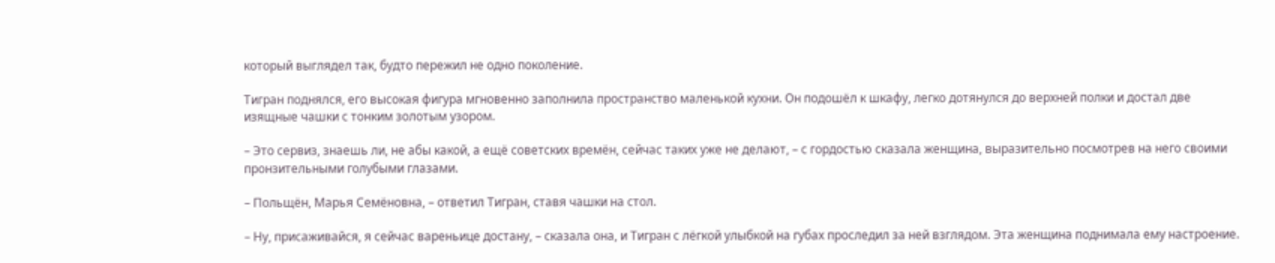который выглядел так, будто пережил не одно поколение.

Тигран поднялся, его высокая фигура мгновенно заполнила пространство маленькой кухни. Он подошёл к шкафу, легко дотянулся до верхней полки и достал две изящные чашки с тонким золотым узором.

– Это сервиз, знаешь ли, не абы какой, а ещё советских времён, сейчас таких уже не делают, – с гордостью сказала женщина, выразительно посмотрев на него своими пронзительными голубыми глазами.

– Польщён, Марья Семёновна, – ответил Тигран, ставя чашки на стол.

– Ну, присаживайся, я сейчас вареньице достану, – сказала она, и Тигран с лёгкой улыбкой на губах проследил за ней взглядом. Эта женщина поднимала ему настроение.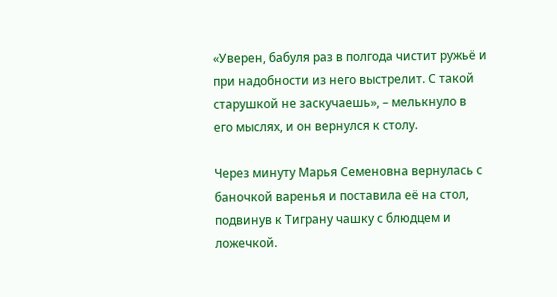«Уверен, бабуля раз в полгода чистит ружьё и при надобности из него выстрелит. С такой старушкой не заскучаешь», – мелькнуло в его мыслях, и он вернулся к столу.

Через минуту Марья Семеновна вернулась с баночкой варенья и поставила её на стол, подвинув к Тиграну чашку с блюдцем и ложечкой.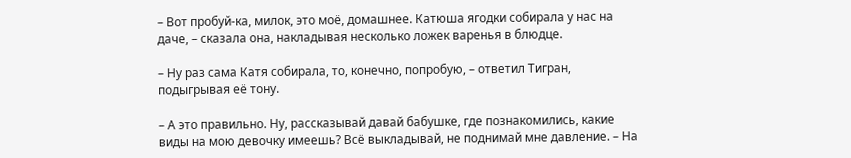– Вот пробуй-ка, милок, это моё, домашнее. Катюша ягодки собирала у нас на даче, – сказала она, накладывая несколько ложек варенья в блюдце.

– Ну раз сама Катя собирала, то, конечно, попробую, – ответил Тигран, подыгрывая её тону.

– А это правильно. Ну, рассказывай давай бабушке, где познакомились, какие виды на мою девочку имеешь? Всё выкладывай, не поднимай мне давление. – На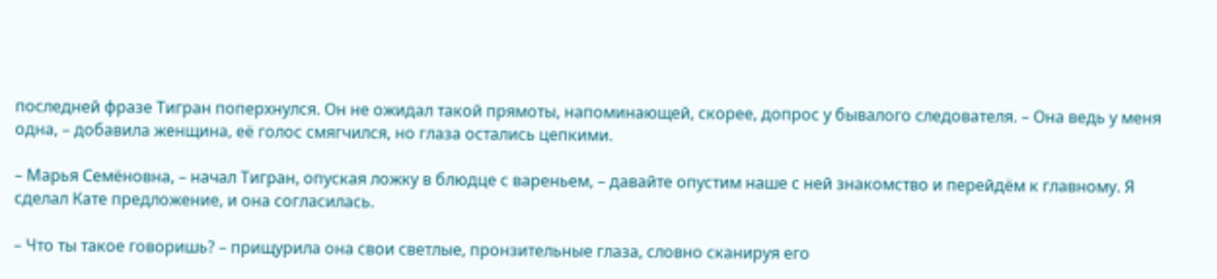последней фразе Тигран поперхнулся. Он не ожидал такой прямоты, напоминающей, скорее, допрос у бывалого следователя. – Она ведь у меня одна, – добавила женщина, её голос смягчился, но глаза остались цепкими.

– Марья Семёновна, – начал Тигран, опуская ложку в блюдце с вареньем, – давайте опустим наше с ней знакомство и перейдём к главному. Я сделал Кате предложение, и она согласилась.

– Что ты такое говоришь? – прищурила она свои светлые, пронзительные глаза, словно сканируя его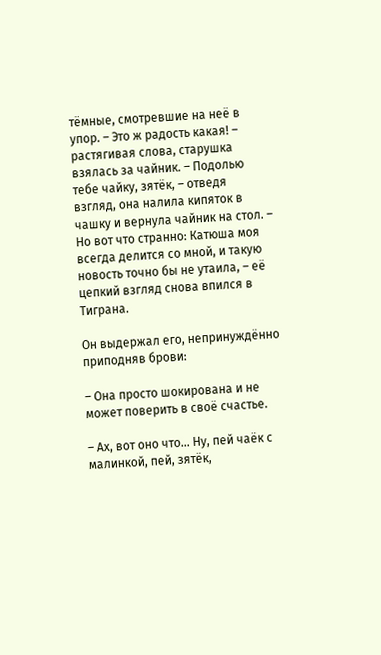тёмные, смотревшие на неё в упор. – Это ж радость какая! – растягивая слова, старушка взялась за чайник. – Подолью тебе чайку, зятёк, – отведя взгляд, она налила кипяток в чашку и вернула чайник на стол. – Но вот что странно: Катюша моя всегда делится со мной, и такую новость точно бы не утаила, – её цепкий взгляд снова впился в Тиграна.

Он выдержал его, непринуждённо приподняв брови:

– Она просто шокирована и не может поверить в своё счастье.

– Ах, вот оно что… Ну, пей чаёк с малинкой, пей, зятёк,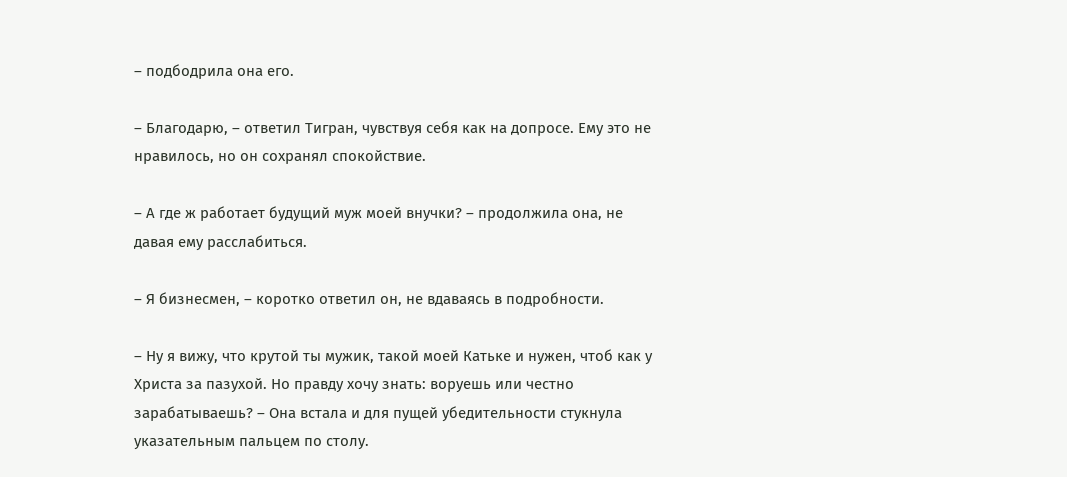– подбодрила она его.

– Благодарю, – ответил Тигран, чувствуя себя как на допросе. Ему это не нравилось, но он сохранял спокойствие.

– А где ж работает будущий муж моей внучки? – продолжила она, не давая ему расслабиться.

– Я бизнесмен, – коротко ответил он, не вдаваясь в подробности.

– Ну я вижу, что крутой ты мужик, такой моей Катьке и нужен, чтоб как у Христа за пазухой. Но правду хочу знать: воруешь или честно зарабатываешь? – Она встала и для пущей убедительности стукнула указательным пальцем по столу.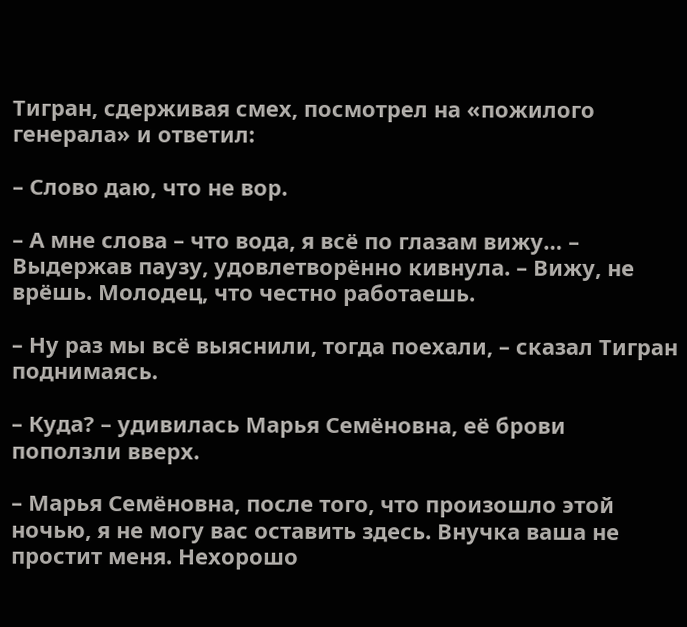Тигран, сдерживая смех, посмотрел на «пожилого генерала» и ответил:

– Слово даю, что не вор.

– А мне слова – что вода, я всё по глазам вижу… – Выдержав паузу, удовлетворённо кивнула. – Вижу, не врёшь. Молодец, что честно работаешь.

– Ну раз мы всё выяснили, тогда поехали, – сказал Тигран поднимаясь.

– Куда? – удивилась Марья Семёновна, её брови поползли вверх.

– Марья Семёновна, после того, что произошло этой ночью, я не могу вас оставить здесь. Внучка ваша не простит меня. Нехорошо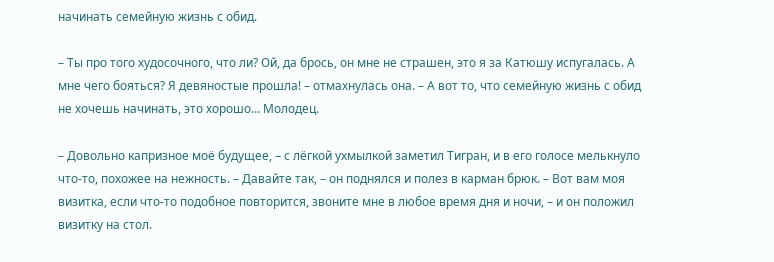начинать семейную жизнь с обид.

– Ты про того худосочного, что ли? Ой, да брось, он мне не страшен, это я за Катюшу испугалась. А мне чего бояться? Я девяностые прошла! – отмахнулась она. – А вот то, что семейную жизнь с обид не хочешь начинать, это хорошо… Молодец.

– Довольно капризное моё будущее, – с лёгкой ухмылкой заметил Тигран, и в его голосе мелькнуло что-то, похожее на нежность. – Давайте так, – он поднялся и полез в карман брюк. – Вот вам моя визитка, если что-то подобное повторится, звоните мне в любое время дня и ночи, – и он положил визитку на стол.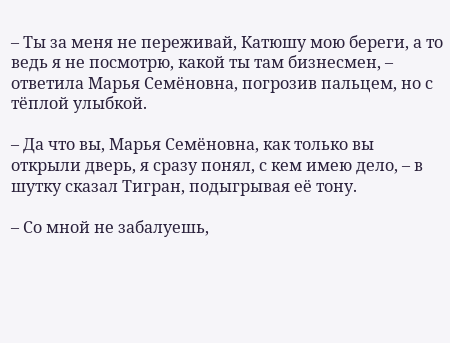– Ты за меня не переживай, Катюшу мою береги, а то ведь я не посмотрю, какой ты там бизнесмен, – ответила Марья Семёновна, погрозив пальцем, но с тёплой улыбкой.

– Да что вы, Марья Семёновна, как только вы открыли дверь, я сразу понял, с кем имею дело, – в шутку сказал Тигран, подыгрывая её тону.

– Со мной не забалуешь,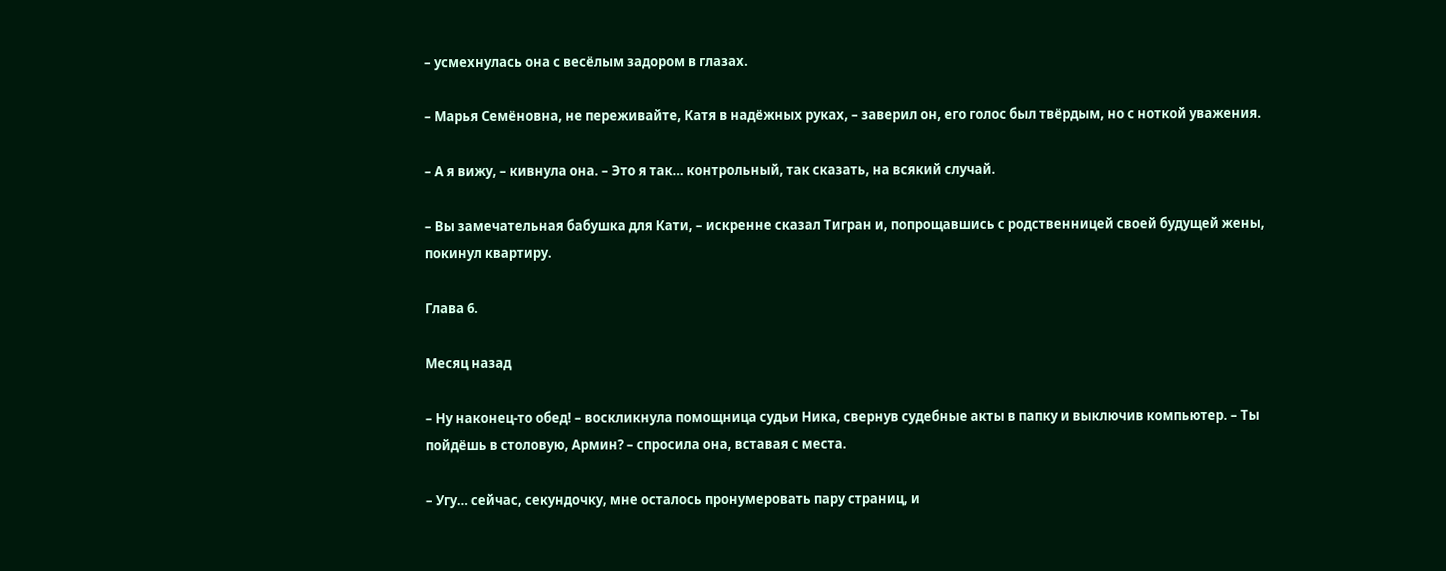– усмехнулась она с весёлым задором в глазах.

– Марья Семёновна, не переживайте, Катя в надёжных руках, – заверил он, его голос был твёрдым, но с ноткой уважения.

– А я вижу, – кивнула она. – Это я так… контрольный, так сказать, на всякий случай.

– Вы замечательная бабушка для Кати, – искренне сказал Тигран и, попрощавшись с родственницей своей будущей жены, покинул квартиру.

Глава 6.

Месяц назад

– Ну наконец-то обед! – воскликнула помощница судьи Ника, свернув судебные акты в папку и выключив компьютер. – Ты пойдёшь в столовую, Армин? – спросила она, вставая с места.

– Угу… сейчас, секундочку, мне осталось пронумеровать пару страниц, и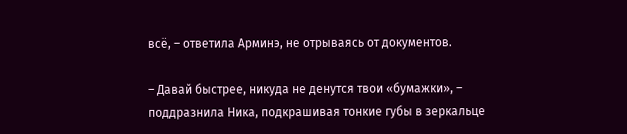всё, – ответила Арминэ, не отрываясь от документов.

– Давай быстрее, никуда не денутся твои «бумажки», – поддразнила Ника, подкрашивая тонкие губы в зеркальце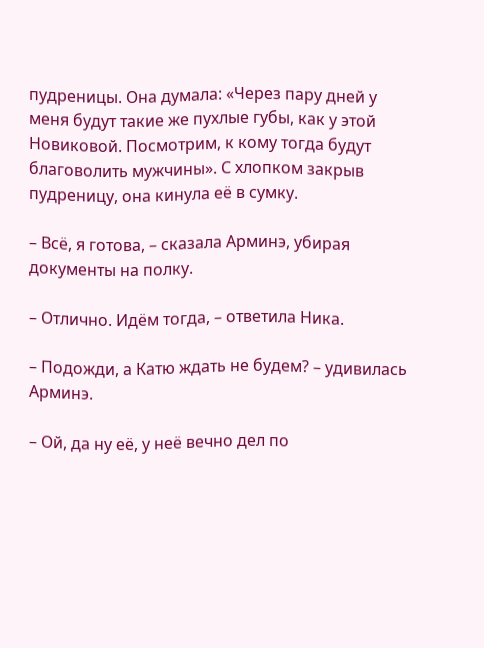пудреницы. Она думала: «Через пару дней у меня будут такие же пухлые губы, как у этой Новиковой. Посмотрим, к кому тогда будут благоволить мужчины». С хлопком закрыв пудреницу, она кинула её в сумку.

– Всё, я готова, – сказала Арминэ, убирая документы на полку.

– Отлично. Идём тогда, – ответила Ника.

– Подожди, а Катю ждать не будем? – удивилась Арминэ.

– Ой, да ну её, у неё вечно дел по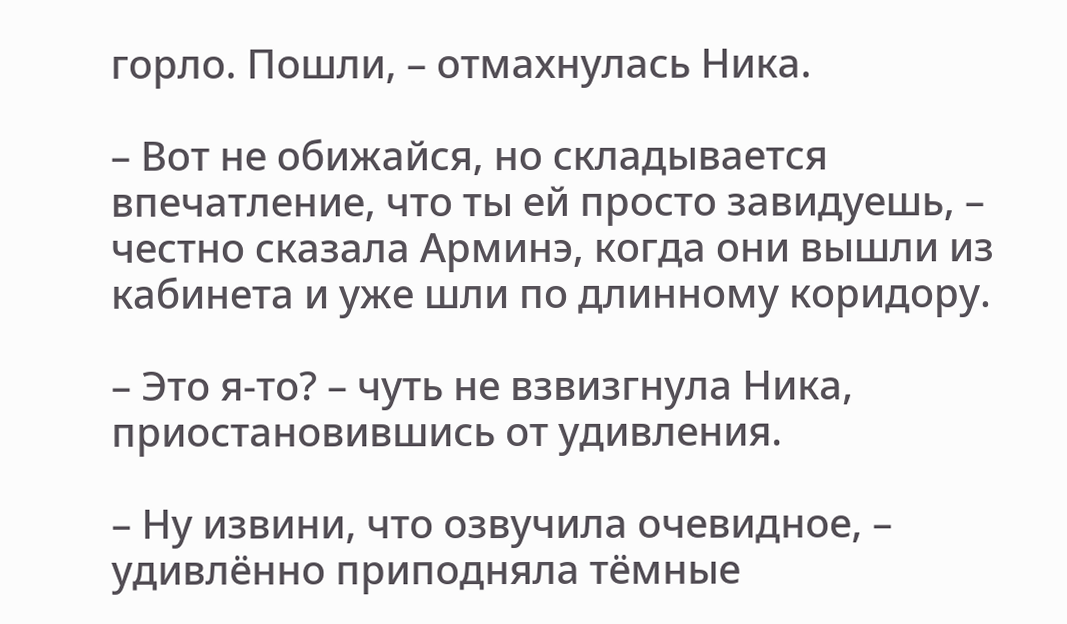горло. Пошли, – отмахнулась Ника.

– Вот не обижайся, но складывается впечатление, что ты ей просто завидуешь, – честно сказала Арминэ, когда они вышли из кабинета и уже шли по длинному коридору.

– Это я-то? – чуть не взвизгнула Ника, приостановившись от удивления.

– Ну извини, что озвучила очевидное, – удивлённо приподняла тёмные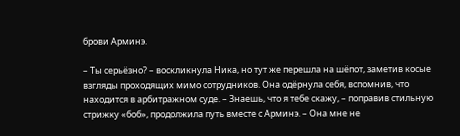брови Арминэ.

– Ты серьёзно? – воскликнула Ника, но тут же перешла на шёпот, заметив косые взгляды проходящих мимо сотрудников. Она одёрнула себя, вспомнив, что находится в арбитражном суде. – Знаешь, что я тебе скажу, – поправив стильную стрижку «боб», продолжила путь вместе с Арминэ. – Она мне не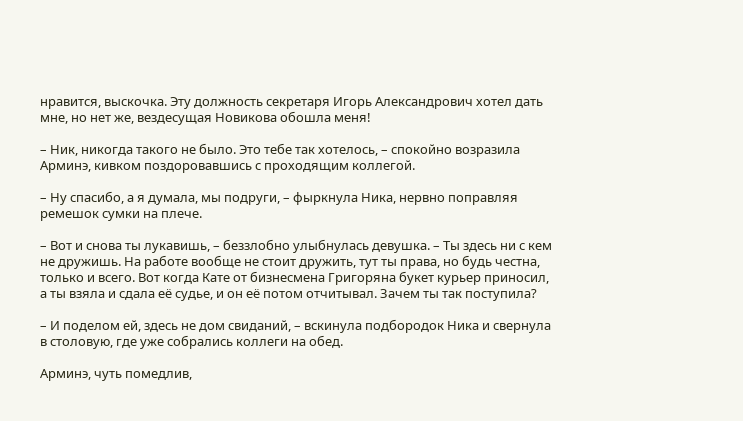нравится, выскочка. Эту должность секретаря Игорь Александрович хотел дать мне, но нет же, вездесущая Новикова обошла меня!

– Ник, никогда такого не было. Это тебе так хотелось, – спокойно возразила Арминэ, кивком поздоровавшись с проходящим коллегой.

– Ну спасибо, а я думала, мы подруги, – фыркнула Ника, нервно поправляя ремешок сумки на плече.

– Вот и снова ты лукавишь, – беззлобно улыбнулась девушка. – Ты здесь ни с кем не дружишь. На работе вообще не стоит дружить, тут ты права, но будь честна, только и всего. Вот когда Кате от бизнесмена Григоряна букет курьер приносил, а ты взяла и сдала её судье, и он её потом отчитывал. Зачем ты так поступила?

– И поделом ей, здесь не дом свиданий, – вскинула подбородок Ника и свернула в столовую, где уже собрались коллеги на обед.

Арминэ, чуть помедлив,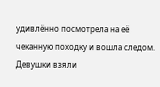удивлённо посмотрела на её чеканную походку и вошла следом. Девушки взяли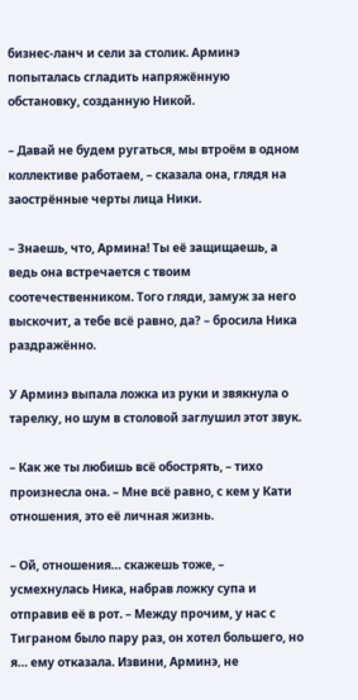бизнес-ланч и сели за столик. Арминэ попыталась сгладить напряжённую обстановку, созданную Никой.

– Давай не будем ругаться, мы втроём в одном коллективе работаем, – сказала она, глядя на заострённые черты лица Ники.

– Знаешь, что, Армина! Ты её защищаешь, а ведь она встречается с твоим соотечественником. Того гляди, замуж за него выскочит, а тебе всё равно, да? – бросила Ника раздражённо.

У Арминэ выпала ложка из руки и звякнула о тарелку, но шум в столовой заглушил этот звук.

– Как же ты любишь всё обострять, – тихо произнесла она. – Мне всё равно, с кем у Кати отношения, это её личная жизнь.

– Ой, отношения… скажешь тоже, – усмехнулась Ника, набрав ложку супа и отправив её в рот. – Между прочим, у нас с Тиграном было пару раз, он хотел большего, но я… ему отказала. Извини, Арминэ, не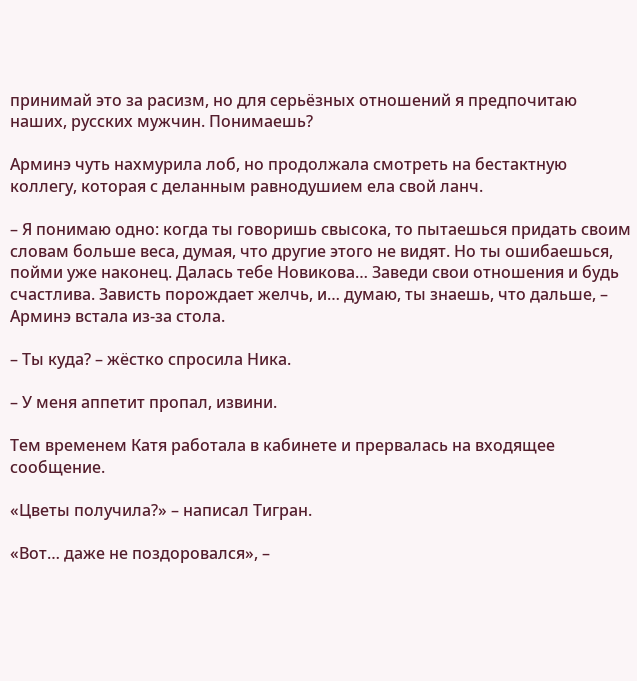принимай это за расизм, но для серьёзных отношений я предпочитаю наших, русских мужчин. Понимаешь?

Арминэ чуть нахмурила лоб, но продолжала смотреть на бестактную коллегу, которая с деланным равнодушием ела свой ланч.

– Я понимаю одно: когда ты говоришь свысока, то пытаешься придать своим словам больше веса, думая, что другие этого не видят. Но ты ошибаешься, пойми уже наконец. Далась тебе Новикова… Заведи свои отношения и будь счастлива. Зависть порождает желчь, и… думаю, ты знаешь, что дальше, – Арминэ встала из-за стола.

– Ты куда? – жёстко спросила Ника.

– У меня аппетит пропал, извини.

Тем временем Катя работала в кабинете и прервалась на входящее сообщение.

«Цветы получила?» – написал Тигран.

«Вот… даже не поздоровался», –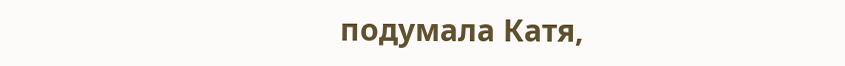подумала Катя,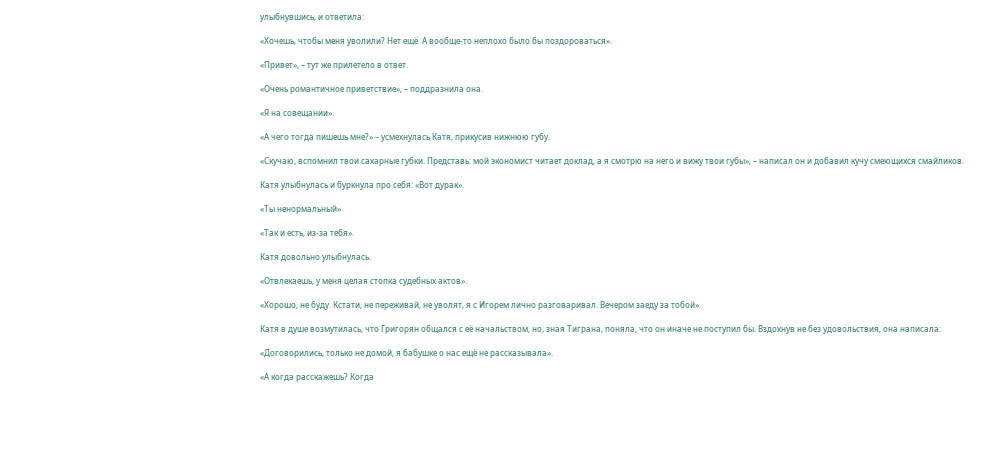улыбнувшись, и ответила:

«Хочешь, чтобы меня уволили? Нет ещё. А вообще-то неплохо было бы поздороваться».

«Привет», – тут же прилетело в ответ.

«Очень романтичное приветствие», – поддразнила она.

«Я на совещании».

«А чего тогда пишешь мне?» – усмехнулась Катя, прикусив нижнюю губу.

«Скучаю, вспомнил твои сахарные губки. Представь: мой экономист читает доклад, а я смотрю на него и вижу твои губы», – написал он и добавил кучу смеющихся смайликов.

Катя улыбнулась и буркнула про себя: «Вот дурак».

«Ты ненормальный».

«Так и есть, из-за тебя».

Катя довольно улыбнулась.

«Отвлекаешь, у меня целая стопка судебных актов».

«Хорошо, не буду. Кстати, не переживай, не уволят, я с Игорем лично разговаривал. Вечером заеду за тобой».

Катя в душе возмутилась, что Григорян общался с её начальством, но, зная Тиграна, поняла, что он иначе не поступил бы. Вздохнув не без удовольствия, она написала:

«Договорились, только не домой, я бабушке о нас ещё не рассказывала».

«А когда расскажешь? Когда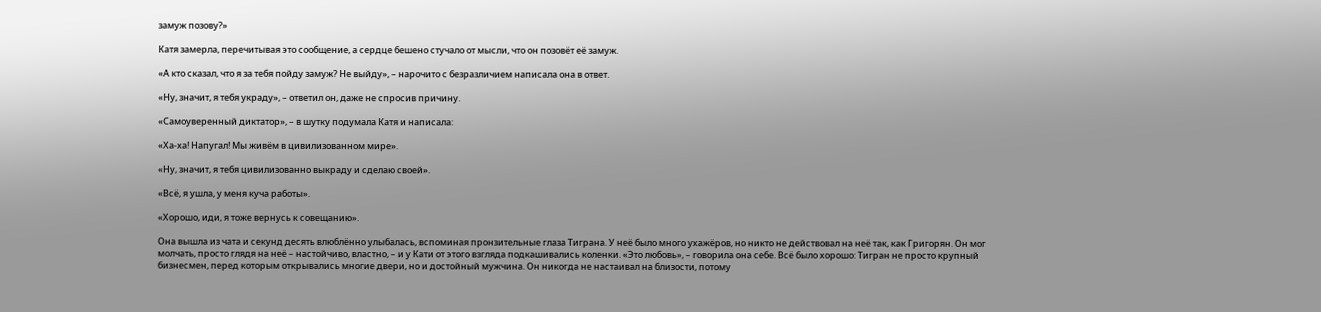замуж позову?»

Катя замерла, перечитывая это сообщение, а сердце бешено стучало от мысли, что он позовёт её замуж.

«А кто сказал, что я за тебя пойду замуж? Не выйду», – нарочито с безразличием написала она в ответ.

«Ну, значит, я тебя украду», – ответил он, даже не спросив причину.

«Самоуверенный диктатор», – в шутку подумала Катя и написала:

«Ха-ха! Напугал! Мы живём в цивилизованном мире».

«Ну, значит, я тебя цивилизованно выкраду и сделаю своей».

«Всё, я ушла, у меня куча работы».

«Хорошо, иди, я тоже вернусь к совещанию».

Она вышла из чата и секунд десять влюблённо улыбалась, вспоминая пронзительные глаза Тиграна. У неё было много ухажёров, но никто не действовал на неё так, как Григорян. Он мог молчать, просто глядя на неё – настойчиво, властно, – и у Кати от этого взгляда подкашивались коленки. «Это любовь», – говорила она себе. Всё было хорошо: Тигран не просто крупный бизнесмен, перед которым открывались многие двери, но и достойный мужчина. Он никогда не настаивал на близости, потому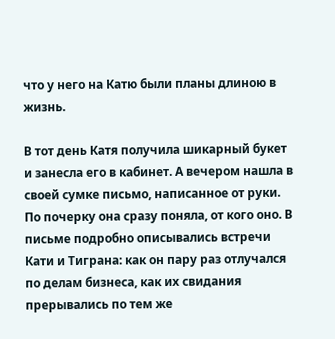что у него на Катю были планы длиною в жизнь.

В тот день Катя получила шикарный букет и занесла его в кабинет. А вечером нашла в своей сумке письмо, написанное от руки. По почерку она сразу поняла, от кого оно. В письме подробно описывались встречи Кати и Тиграна: как он пару раз отлучался по делам бизнеса, как их свидания прерывались по тем же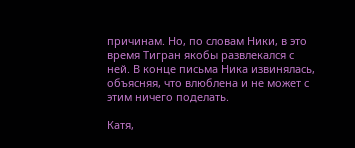причинам. Но, по словам Ники, в это время Тигран якобы развлекался с ней. В конце письма Ника извинялась, объясняя, что влюблена и не может с этим ничего поделать.

Катя,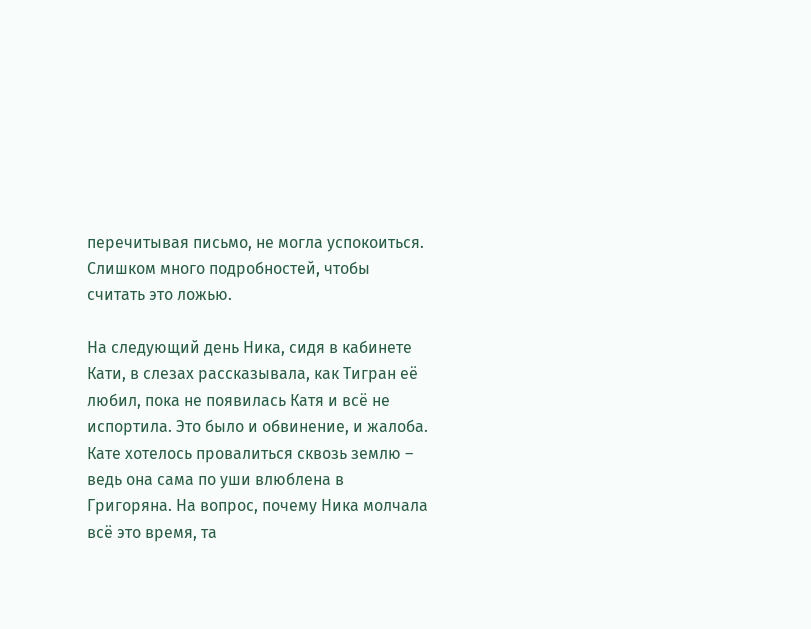перечитывая письмо, не могла успокоиться. Слишком много подробностей, чтобы считать это ложью.

На следующий день Ника, сидя в кабинете Кати, в слезах рассказывала, как Тигран её любил, пока не появилась Катя и всё не испортила. Это было и обвинение, и жалоба. Кате хотелось провалиться сквозь землю – ведь она сама по уши влюблена в Григоряна. На вопрос, почему Ника молчала всё это время, та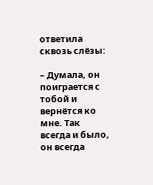ответила сквозь слёзы:

– Думала, он поиграется с тобой и вернётся ко мне. Так всегда и было, он всегда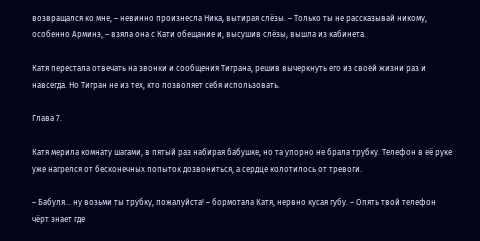возвращался ко мне, – невинно произнесла Ника, вытирая слёзы. – Только ты не рассказывай никому, особенно Арминэ, – взяла она с Кати обещание и, высушив слёзы, вышла из кабинета.

Катя перестала отвечать на звонки и сообщения Тиграна, решив вычеркнуть его из своей жизни раз и навсегда. Но Тигран не из тех, кто позволяет себя использовать.

Глава 7.

Катя мерила комнату шагами, в пятый раз набирая бабушке, но та упорно не брала трубку. Телефон в её руке уже нагрелся от бесконечных попыток дозвониться, а сердце колотилось от тревоги.

– Бабуля… ну возьми ты трубку, пожалуйста! – бормотала Катя, нервно кусая губу. – Опять твой телефон чёрт знает где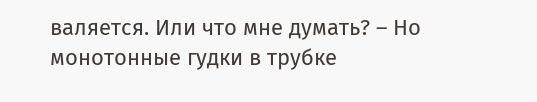валяется. Или что мне думать? – Но монотонные гудки в трубке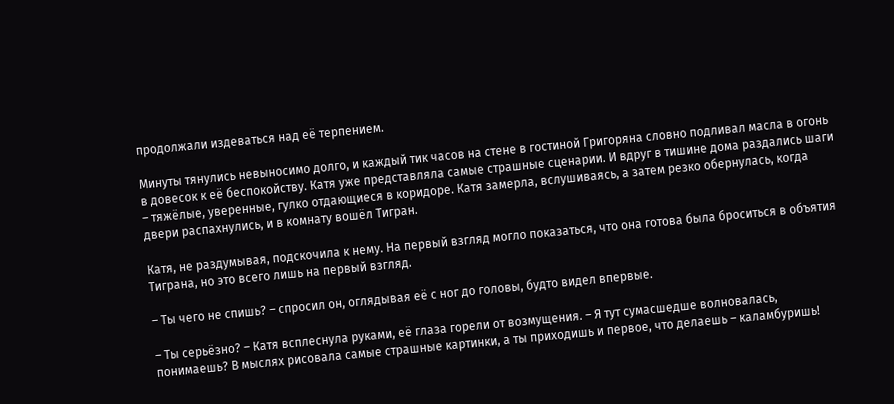продолжали издеваться над её терпением.

Минуты тянулись невыносимо долго, и каждый тик часов на стене в гостиной Григоряна словно подливал масла в огонь в довесок к её беспокойству. Катя уже представляла самые страшные сценарии. И вдруг в тишине дома раздались шаги – тяжёлые, уверенные, гулко отдающиеся в коридоре. Катя замерла, вслушиваясь, а затем резко обернулась, когда двери распахнулись, и в комнату вошёл Тигран.

Катя, не раздумывая, подскочила к нему. На первый взгляд могло показаться, что она готова была броситься в объятия Тиграна, но это всего лишь на первый взгляд.

– Ты чего не спишь? – спросил он, оглядывая её с ног до головы, будто видел впервые.

– Ты серьёзно? – Катя всплеснула руками, её глаза горели от возмущения. – Я тут сумасшедше волновалась, понимаешь? В мыслях рисовала самые страшные картинки, а ты приходишь и первое, что делаешь – каламбуришь!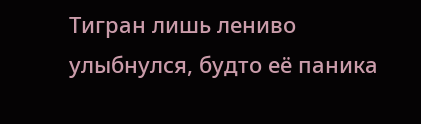Тигран лишь лениво улыбнулся, будто её паника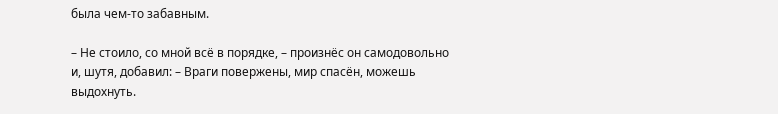была чем-то забавным.

– Не стоило, со мной всё в порядке, – произнёс он самодовольно и, шутя, добавил: – Враги повержены, мир спасён, можешь выдохнуть.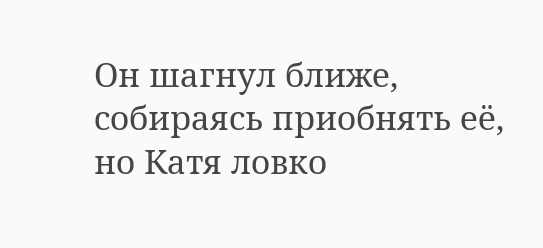Он шагнул ближе, собираясь приобнять её, но Катя ловко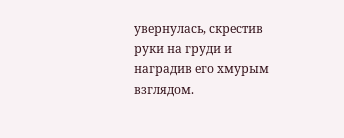увернулась, скрестив руки на груди и наградив его хмурым взглядом.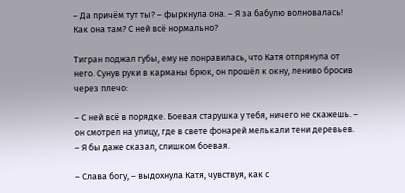– Да причём тут ты? – фыркнула она. – Я за бабулю волновалась! Как она там? С ней всё нормально?

Тигран поджал губы, ему не понравилась, что Катя отпрянула от него. Сунув руки в карманы брюк, он прошёл к окну, лениво бросив через плечо:

– С ней всё в порядке. Боевая старушка у тебя, ничего не скажешь. – он смотрел на улицу, где в свете фонарей мелькали тени деревьев. – Я бы даже сказал, слишком боевая.

– Слава богу, – выдохнула Катя, чувствуя, как с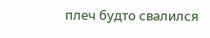плеч будто свалился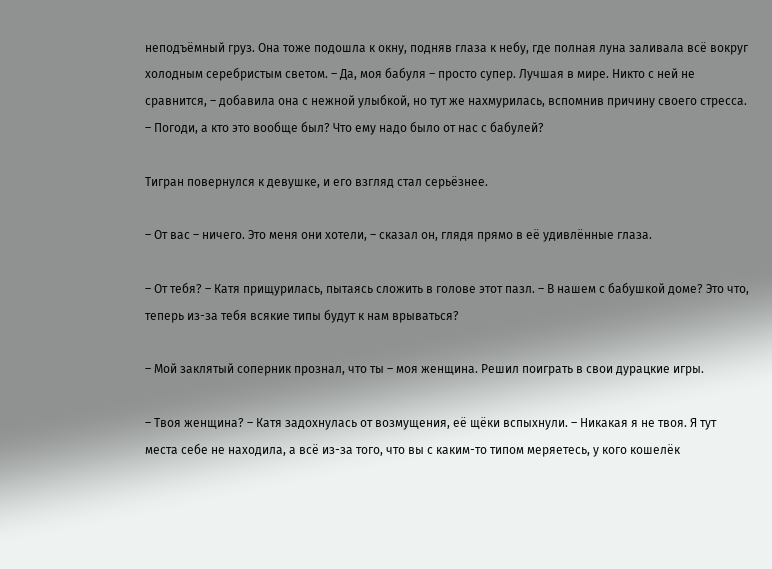неподъёмный груз. Она тоже подошла к окну, подняв глаза к небу, где полная луна заливала всё вокруг холодным серебристым светом. – Да, моя бабуля – просто супер. Лучшая в мире. Никто с ней не сравнится, – добавила она с нежной улыбкой, но тут же нахмурилась, вспомнив причину своего стресса. – Погоди, а кто это вообще был? Что ему надо было от нас с бабулей?

Тигран повернулся к девушке, и его взгляд стал серьёзнее.

– От вас – ничего. Это меня они хотели, – сказал он, глядя прямо в её удивлённые глаза.

– От тебя? – Катя прищурилась, пытаясь сложить в голове этот пазл. – В нашем с бабушкой доме? Это что, теперь из-за тебя всякие типы будут к нам врываться?

– Мой заклятый соперник прознал, что ты – моя женщина. Решил поиграть в свои дурацкие игры.

– Твоя женщина? – Катя задохнулась от возмущения, её щёки вспыхнули. – Никакая я не твоя. Я тут места себе не находила, а всё из-за того, что вы с каким-то типом меряетесь, у кого кошелёк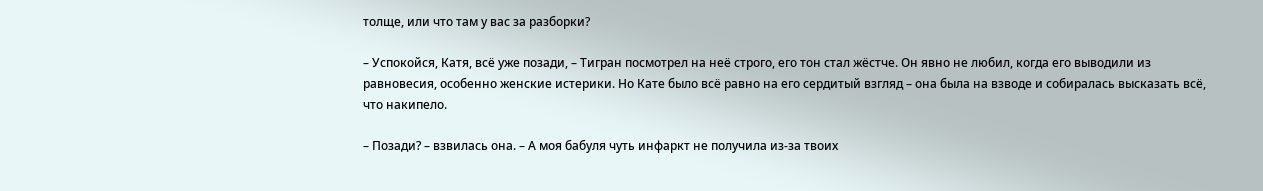толще, или что там у вас за разборки?

– Успокойся, Катя, всё уже позади, – Тигран посмотрел на неё строго, его тон стал жёстче. Он явно не любил, когда его выводили из равновесия, особенно женские истерики. Но Кате было всё равно на его сердитый взгляд – она была на взводе и собиралась высказать всё, что накипело.

– Позади? – взвилась она. – А моя бабуля чуть инфаркт не получила из-за твоих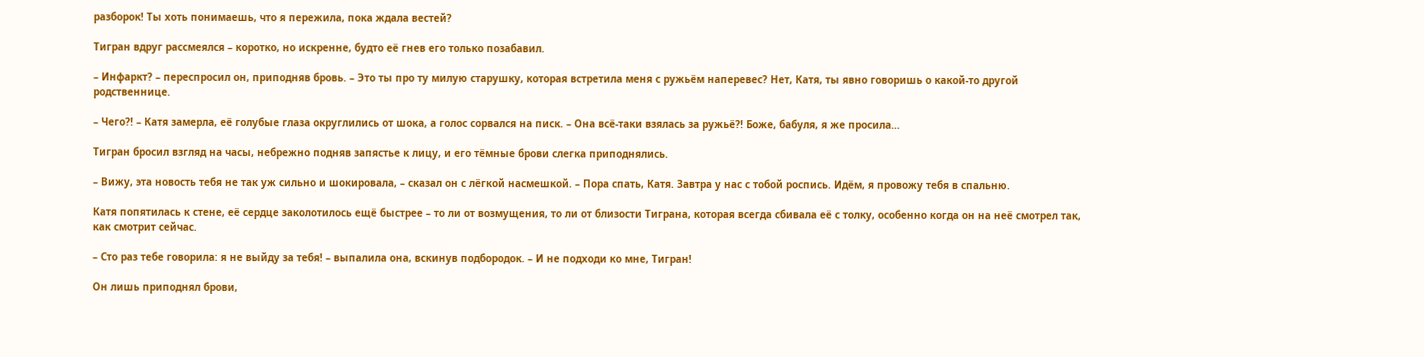разборок! Ты хоть понимаешь, что я пережила, пока ждала вестей?

Тигран вдруг рассмеялся – коротко, но искренне, будто её гнев его только позабавил.

– Инфаркт? – переспросил он, приподняв бровь. – Это ты про ту милую старушку, которая встретила меня с ружьём наперевес? Нет, Катя, ты явно говоришь о какой-то другой родственнице.

– Чего?! – Катя замерла, её голубые глаза округлились от шока, а голос сорвался на писк. – Она всё-таки взялась за ружьё?! Боже, бабуля, я же просила…

Тигран бросил взгляд на часы, небрежно подняв запястье к лицу, и его тёмные брови слегка приподнялись.

– Вижу, эта новость тебя не так уж сильно и шокировала, – сказал он с лёгкой насмешкой. – Пора спать, Катя. Завтра у нас с тобой роспись. Идём, я провожу тебя в спальню.

Катя попятилась к стене, её сердце заколотилось ещё быстрее – то ли от возмущения, то ли от близости Тиграна, которая всегда сбивала её с толку, особенно когда он на неё смотрел так, как смотрит сейчас.

– Сто раз тебе говорила: я не выйду за тебя! – выпалила она, вскинув подбородок. – И не подходи ко мне, Тигран!

Он лишь приподнял брови,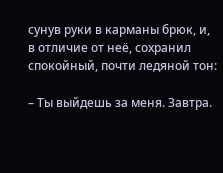сунув руки в карманы брюк, и, в отличие от неё, сохранил спокойный, почти ледяной тон:

– Ты выйдешь за меня. Завтра.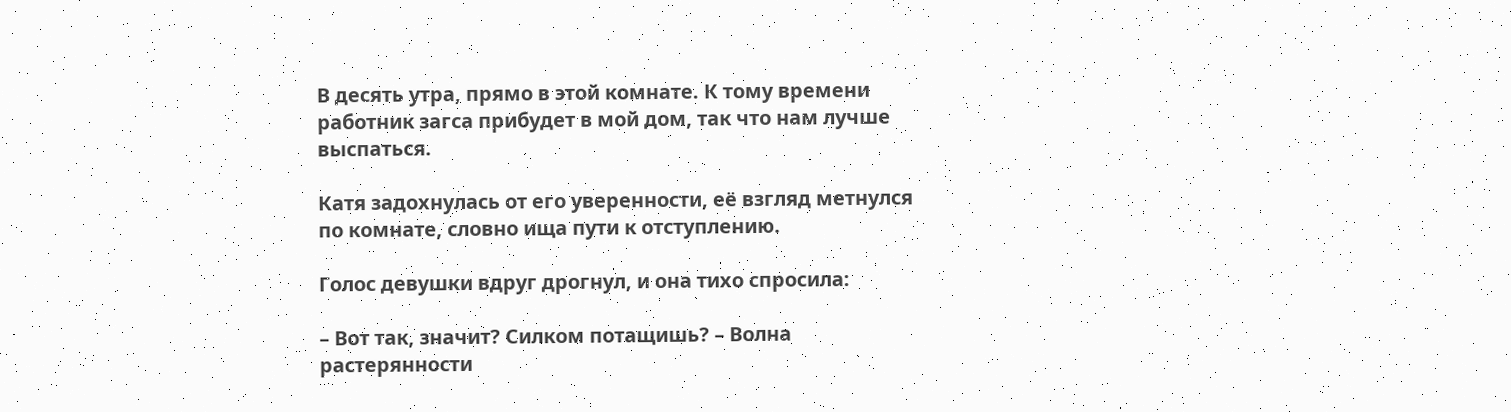В десять утра, прямо в этой комнате. К тому времени работник загса прибудет в мой дом, так что нам лучше выспаться.

Катя задохнулась от его уверенности, её взгляд метнулся по комнате, словно ища пути к отступлению.

Голос девушки вдруг дрогнул, и она тихо спросила:

– Вот так, значит? Силком потащишь? – Волна растерянности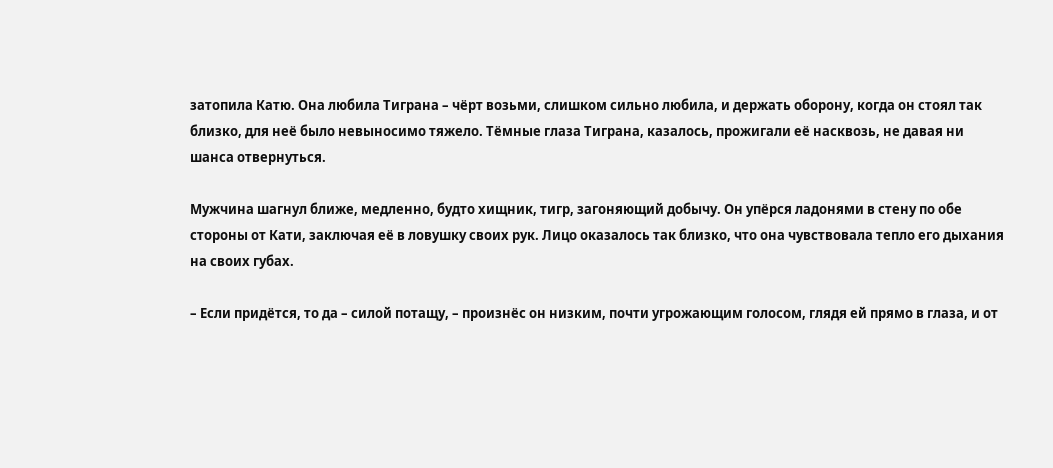затопила Катю. Она любила Тиграна – чёрт возьми, слишком сильно любила, и держать оборону, когда он стоял так близко, для неё было невыносимо тяжело. Тёмные глаза Тиграна, казалось, прожигали её насквозь, не давая ни шанса отвернуться.

Мужчина шагнул ближе, медленно, будто хищник, тигр, загоняющий добычу. Он упёрся ладонями в стену по обе стороны от Кати, заключая её в ловушку своих рук. Лицо оказалось так близко, что она чувствовала тепло его дыхания на своих губах.

– Если придётся, то да – силой потащу, – произнёс он низким, почти угрожающим голосом, глядя ей прямо в глаза, и от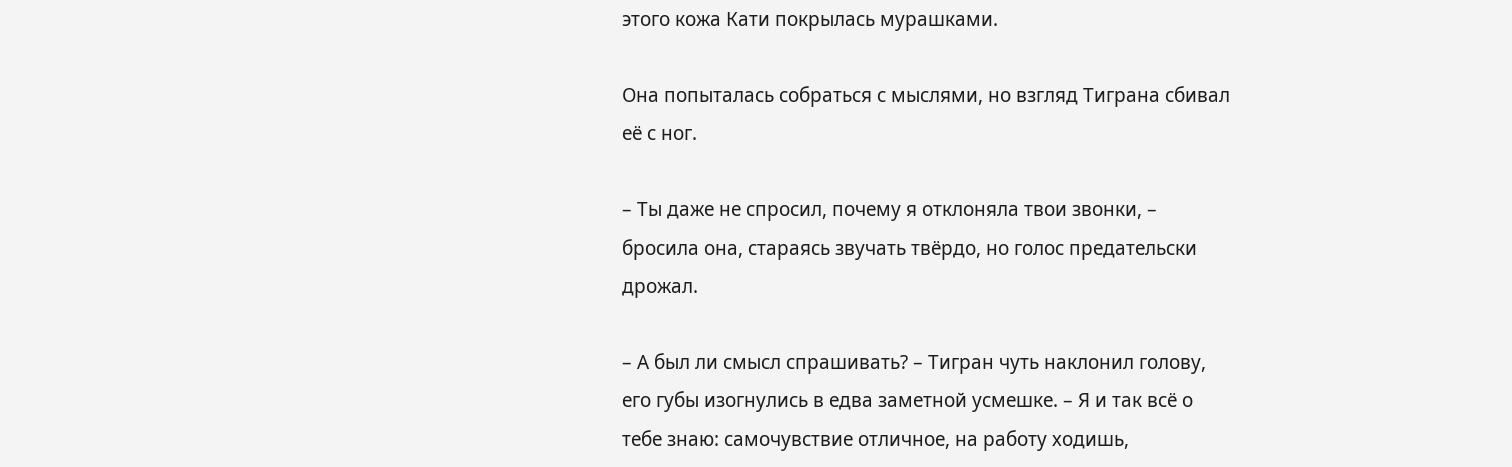этого кожа Кати покрылась мурашками.

Она попыталась собраться с мыслями, но взгляд Тиграна сбивал её с ног.

– Ты даже не спросил, почему я отклоняла твои звонки, – бросила она, стараясь звучать твёрдо, но голос предательски дрожал.

– А был ли смысл спрашивать? – Тигран чуть наклонил голову, его губы изогнулись в едва заметной усмешке. – Я и так всё о тебе знаю: самочувствие отличное, на работу ходишь,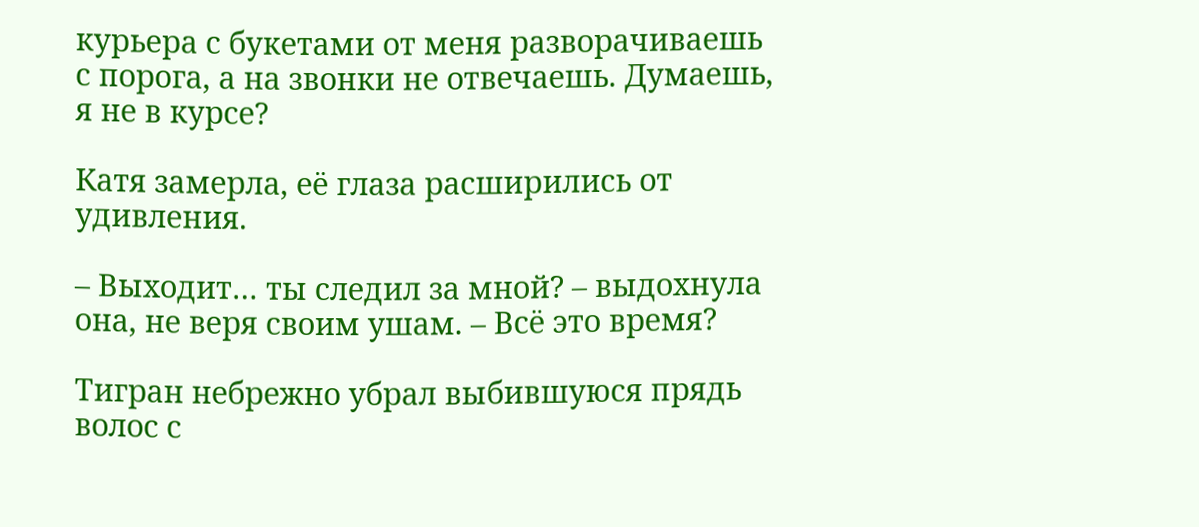курьера с букетами от меня разворачиваешь с порога, а на звонки не отвечаешь. Думаешь, я не в курсе?

Катя замерла, её глаза расширились от удивления.

– Выходит… ты следил за мной? – выдохнула она, не веря своим ушам. – Всё это время?

Тигран небрежно убрал выбившуюся прядь волос с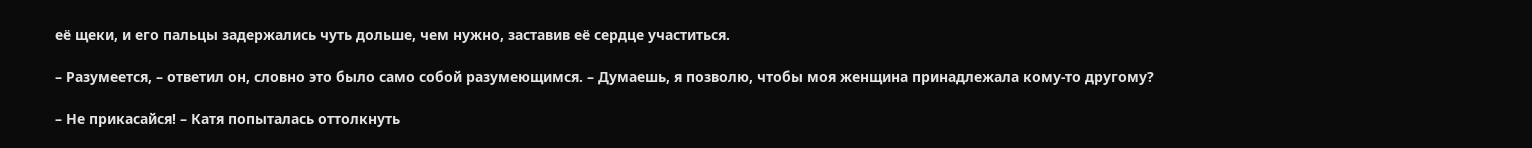её щеки, и его пальцы задержались чуть дольше, чем нужно, заставив её сердце участиться.

– Разумеется, – ответил он, словно это было само собой разумеющимся. – Думаешь, я позволю, чтобы моя женщина принадлежала кому-то другому?

– Не прикасайся! – Катя попыталась оттолкнуть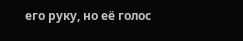его руку, но её голос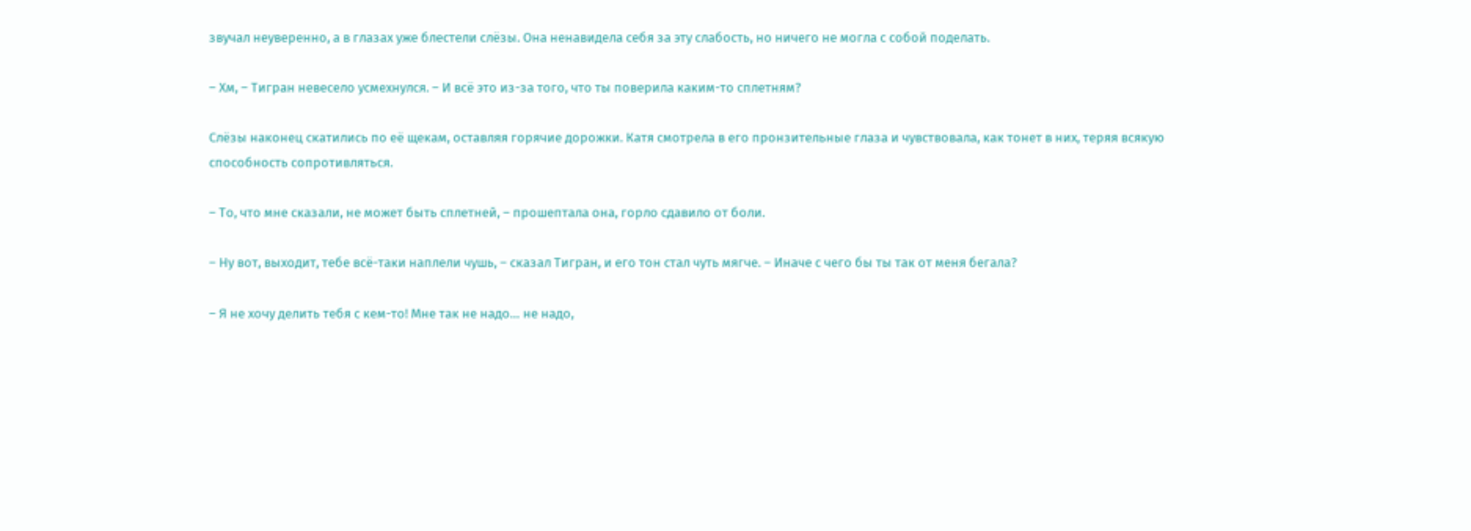звучал неуверенно, а в глазах уже блестели слёзы. Она ненавидела себя за эту слабость, но ничего не могла с собой поделать.

– Хм, – Тигран невесело усмехнулся. – И всё это из-за того, что ты поверила каким-то сплетням?

Слёзы наконец скатились по её щекам, оставляя горячие дорожки. Катя смотрела в его пронзительные глаза и чувствовала, как тонет в них, теряя всякую способность сопротивляться.

– То, что мне сказали, не может быть сплетней, – прошептала она, горло сдавило от боли.

– Ну вот, выходит, тебе всё-таки наплели чушь, – сказал Тигран, и его тон стал чуть мягче. – Иначе с чего бы ты так от меня бегала?

– Я не хочу делить тебя с кем-то! Мне так не надо… не надо,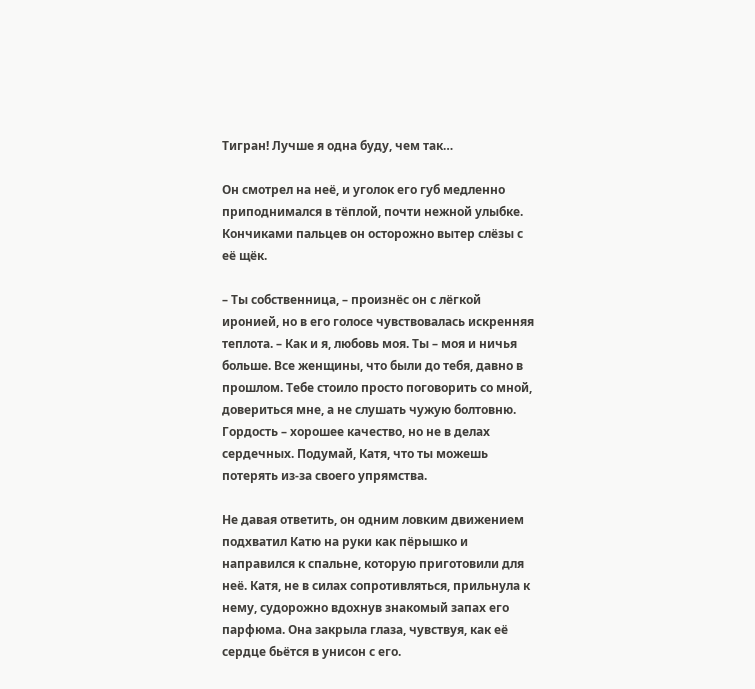Тигран! Лучше я одна буду, чем так…

Он смотрел на неё, и уголок его губ медленно приподнимался в тёплой, почти нежной улыбке. Кончиками пальцев он осторожно вытер слёзы с её щёк.

– Ты собственница, – произнёс он с лёгкой иронией, но в его голосе чувствовалась искренняя теплота. – Как и я, любовь моя. Ты – моя и ничья больше. Все женщины, что были до тебя, давно в прошлом. Тебе стоило просто поговорить со мной, довериться мне, а не слушать чужую болтовню. Гордость – хорошее качество, но не в делах сердечных. Подумай, Катя, что ты можешь потерять из-за своего упрямства.

Не давая ответить, он одним ловким движением подхватил Катю на руки как пёрышко и направился к спальне, которую приготовили для неё. Катя, не в силах сопротивляться, прильнула к нему, судорожно вдохнув знакомый запах его парфюма. Она закрыла глаза, чувствуя, как её сердце бьётся в унисон с его.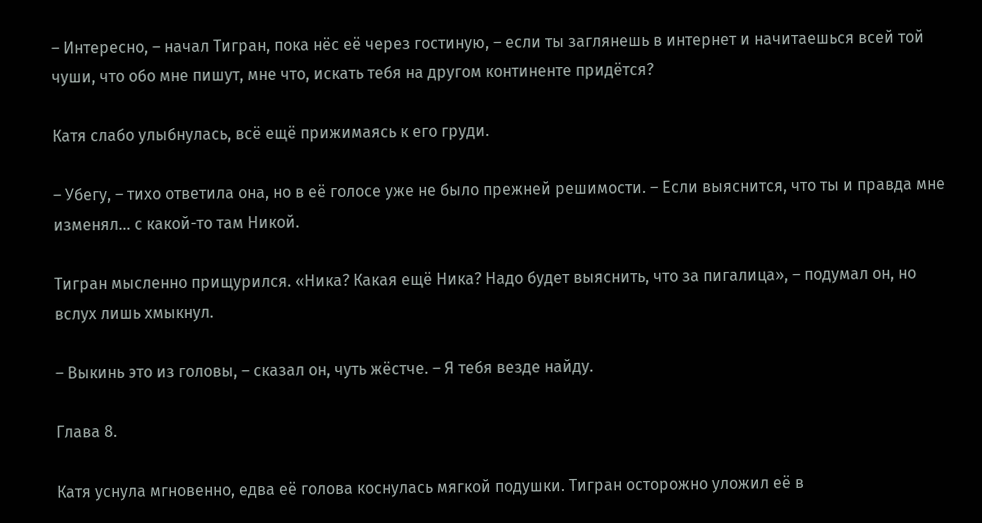– Интересно, – начал Тигран, пока нёс её через гостиную, – если ты заглянешь в интернет и начитаешься всей той чуши, что обо мне пишут, мне что, искать тебя на другом континенте придётся?

Катя слабо улыбнулась, всё ещё прижимаясь к его груди.

– Убегу, – тихо ответила она, но в её голосе уже не было прежней решимости. – Если выяснится, что ты и правда мне изменял… с какой-то там Никой.

Тигран мысленно прищурился. «Ника? Какая ещё Ника? Надо будет выяснить, что за пигалица», – подумал он, но вслух лишь хмыкнул.

– Выкинь это из головы, – сказал он, чуть жёстче. – Я тебя везде найду.

Глава 8.

Катя уснула мгновенно, едва её голова коснулась мягкой подушки. Тигран осторожно уложил её в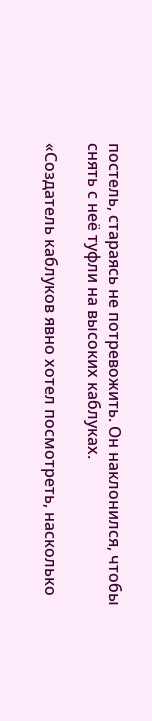постель, стараясь не потревожить. Он наклонился, чтобы снять с неё туфли на высоких каблуках.

«Создатель каблуков явно хотел посмотреть, насколько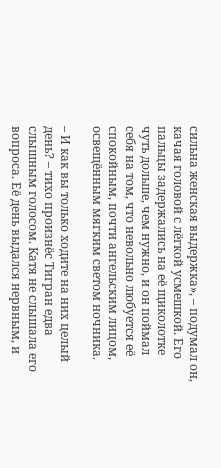сильна женская выдержка», – подумал он, качая головой с лёгкой усмешкой. Его пальцы задержались на её щиколотке чуть дольше, чем нужно, и он поймал себя на том, что невольно любуется её спокойным, почти ангельским лицом, освещённым мягким светом ночника.

– И как вы только ходите на них целый день? – тихо произнёс Тигран едва слышным голосом. Катя не слышала его вопроса. Её день выдался нервным, и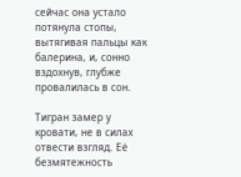сейчас она устало потянула стопы, вытягивая пальцы как балерина, и, сонно вздохнув, глубже провалилась в сон.

Тигран замер у кровати, не в силах отвести взгляд. Её безмятежность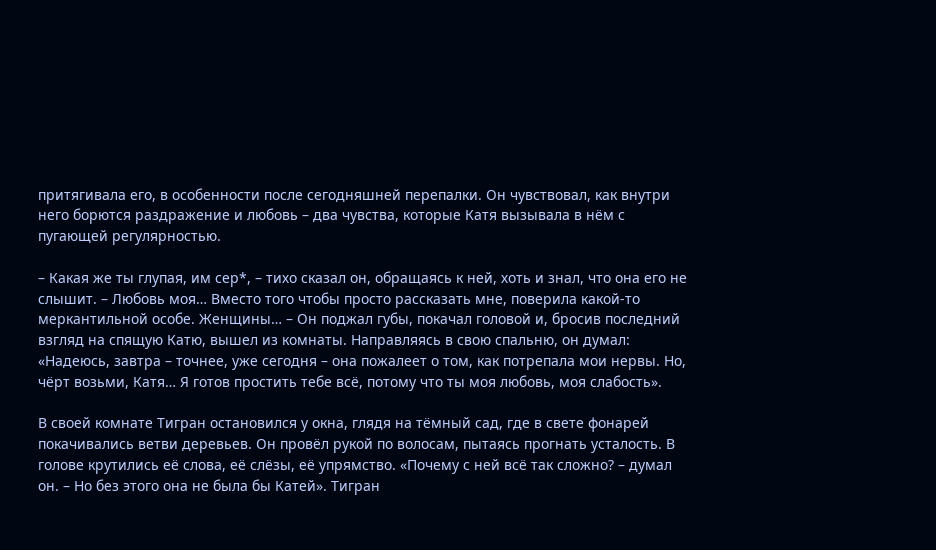притягивала его, в особенности после сегодняшней перепалки. Он чувствовал, как внутри него борются раздражение и любовь – два чувства, которые Катя вызывала в нём с пугающей регулярностью.

– Какая же ты глупая, им сер*, – тихо сказал он, обращаясь к ней, хоть и знал, что она его не слышит. – Любовь моя… Вместо того чтобы просто рассказать мне, поверила какой-то меркантильной особе. Женщины… – Он поджал губы, покачал головой и, бросив последний взгляд на спящую Катю, вышел из комнаты. Направляясь в свою спальню, он думал: «Надеюсь, завтра – точнее, уже сегодня – она пожалеет о том, как потрепала мои нервы. Но, чёрт возьми, Катя… Я готов простить тебе всё, потому что ты моя любовь, моя слабость».

В своей комнате Тигран остановился у окна, глядя на тёмный сад, где в свете фонарей покачивались ветви деревьев. Он провёл рукой по волосам, пытаясь прогнать усталость. В голове крутились её слова, её слёзы, её упрямство. «Почему с ней всё так сложно? – думал он. – Но без этого она не была бы Катей». Тигран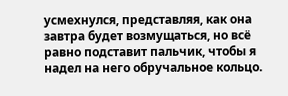усмехнулся, представляя, как она завтра будет возмущаться, но всё равно подставит пальчик, чтобы я надел на него обручальное кольцо.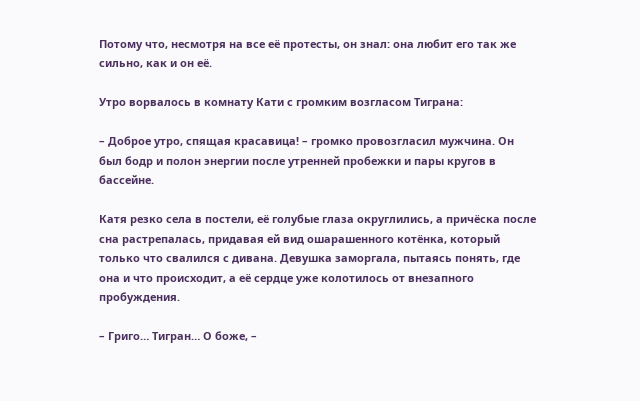Потому что, несмотря на все её протесты, он знал: она любит его так же сильно, как и он её.

Утро ворвалось в комнату Кати с громким возгласом Тиграна:

– Доброе утро, спящая красавица! – громко провозгласил мужчина. Он был бодр и полон энергии после утренней пробежки и пары кругов в бассейне.

Катя резко села в постели, её голубые глаза округлились, а причёска после сна растрепалась, придавая ей вид ошарашенного котёнка, который только что свалился с дивана. Девушка заморгала, пытаясь понять, где она и что происходит, а её сердце уже колотилось от внезапного пробуждения.

– Григо… Тигран… О боже, –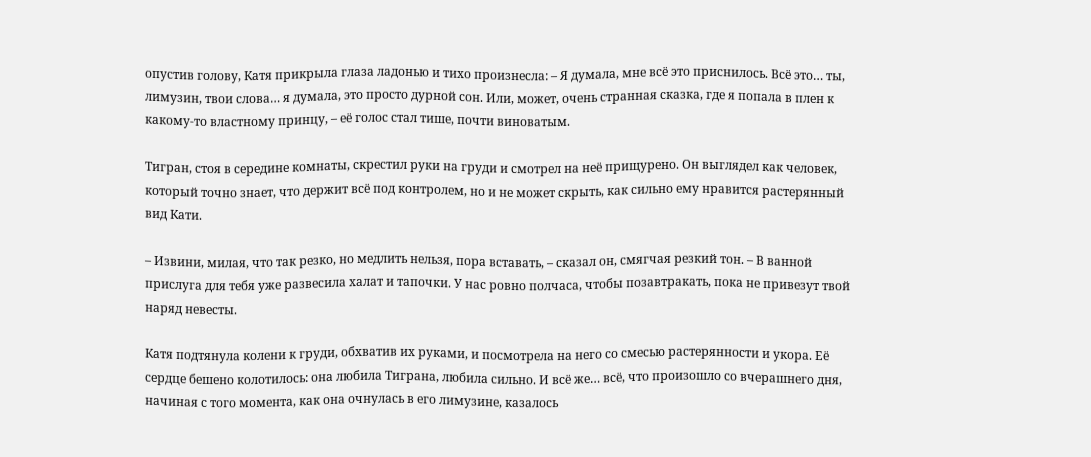опустив голову, Катя прикрыла глаза ладонью и тихо произнесла: – Я думала, мне всё это приснилось. Всё это… ты, лимузин, твои слова… я думала, это просто дурной сон. Или, может, очень странная сказка, где я попала в плен к какому-то властному принцу, – её голос стал тише, почти виноватым.

Тигран, стоя в середине комнаты, скрестил руки на груди и смотрел на неё прищурено. Он выглядел как человек, который точно знает, что держит всё под контролем, но и не может скрыть, как сильно ему нравится растерянный вид Кати.

– Извини, милая, что так резко, но медлить нельзя, пора вставать, – сказал он, смягчая резкий тон. – В ванной прислуга для тебя уже развесила халат и тапочки. У нас ровно полчаса, чтобы позавтракать, пока не привезут твой наряд невесты.

Катя подтянула колени к груди, обхватив их руками, и посмотрела на него со смесью растерянности и укора. Её сердце бешено колотилось: она любила Тиграна, любила сильно. И всё же… всё, что произошло со вчерашнего дня, начиная с того момента, как она очнулась в его лимузине, казалось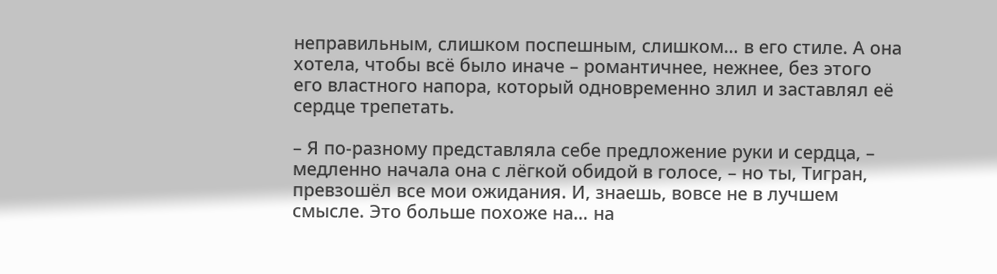неправильным, слишком поспешным, слишком… в его стиле. А она хотела, чтобы всё было иначе – романтичнее, нежнее, без этого его властного напора, который одновременно злил и заставлял её сердце трепетать.

– Я по-разному представляла себе предложение руки и сердца, – медленно начала она с лёгкой обидой в голосе, – но ты, Тигран, превзошёл все мои ожидания. И, знаешь, вовсе не в лучшем смысле. Это больше похоже на… на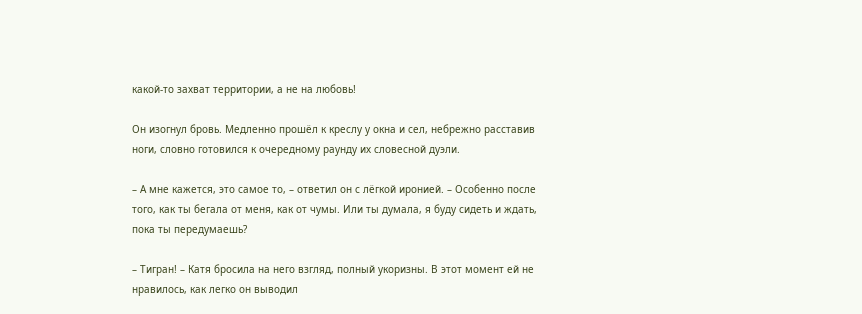какой-то захват территории, а не на любовь!

Он изогнул бровь. Медленно прошёл к креслу у окна и сел, небрежно расставив ноги, словно готовился к очередному раунду их словесной дуэли.

– А мне кажется, это самое то, – ответил он с лёгкой иронией. – Особенно после того, как ты бегала от меня, как от чумы. Или ты думала, я буду сидеть и ждать, пока ты передумаешь?

– Тигран! – Катя бросила на него взгляд, полный укоризны. В этот момент ей не нравилось, как легко он выводил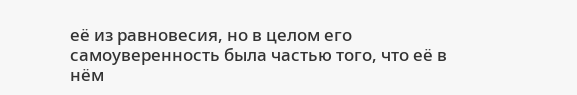её из равновесия, но в целом его самоуверенность была частью того, что её в нём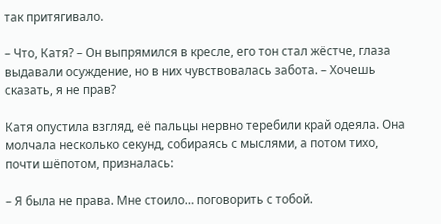так притягивало.

– Что, Катя? – Он выпрямился в кресле, его тон стал жёстче, глаза выдавали осуждение, но в них чувствовалась забота. – Хочешь сказать, я не прав?

Катя опустила взгляд, её пальцы нервно теребили край одеяла. Она молчала несколько секунд, собираясь с мыслями, а потом тихо, почти шёпотом, призналась:

– Я была не права. Мне стоило… поговорить с тобой.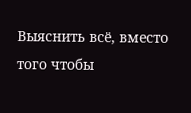Выяснить всё, вместо того чтобы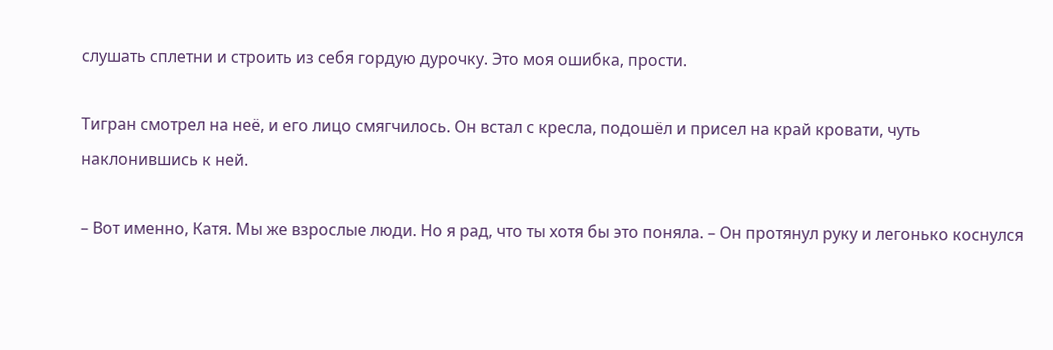слушать сплетни и строить из себя гордую дурочку. Это моя ошибка, прости.

Тигран смотрел на неё, и его лицо смягчилось. Он встал с кресла, подошёл и присел на край кровати, чуть наклонившись к ней.

– Вот именно, Катя. Мы же взрослые люди. Но я рад, что ты хотя бы это поняла. – Он протянул руку и легонько коснулся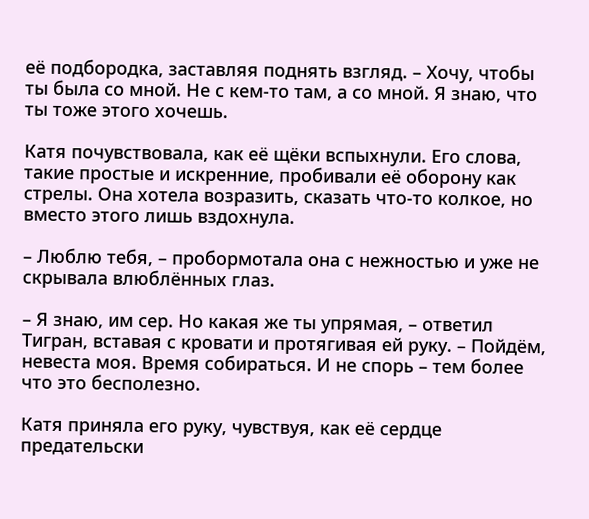её подбородка, заставляя поднять взгляд. – Хочу, чтобы ты была со мной. Не с кем-то там, а со мной. Я знаю, что ты тоже этого хочешь.

Катя почувствовала, как её щёки вспыхнули. Его слова, такие простые и искренние, пробивали её оборону как стрелы. Она хотела возразить, сказать что-то колкое, но вместо этого лишь вздохнула.

– Люблю тебя, – пробормотала она с нежностью и уже не скрывала влюблённых глаз.

– Я знаю, им сер. Но какая же ты упрямая, – ответил Тигран, вставая с кровати и протягивая ей руку. – Пойдём, невеста моя. Время собираться. И не спорь – тем более что это бесполезно.

Катя приняла его руку, чувствуя, как её сердце предательски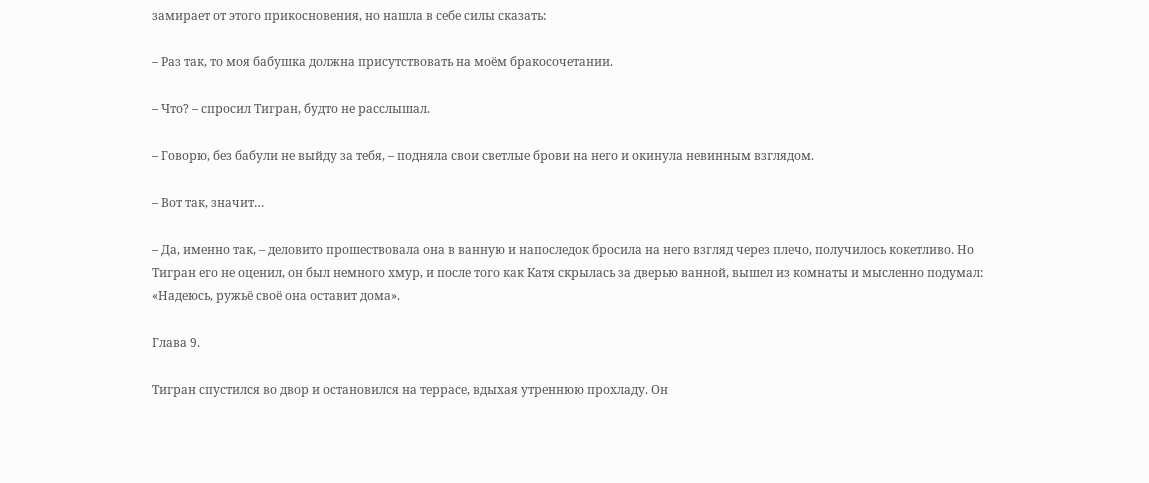замирает от этого прикосновения, но нашла в себе силы сказать:

– Раз так, то моя бабушка должна присутствовать на моём бракосочетании.

– Что? – спросил Тигран, будто не расслышал.

– Говорю, без бабули не выйду за тебя, – подняла свои светлые брови на него и окинула невинным взглядом.

– Вот так, значит…

– Да, именно так, – деловито прошествовала она в ванную и напоследок бросила на него взгляд через плечо, получилось кокетливо. Но Тигран его не оценил, он был немного хмур, и после того как Катя скрылась за дверью ванной, вышел из комнаты и мысленно подумал: «Надеюсь, ружьё своё она оставит дома».

Глава 9.

Тигран спустился во двор и остановился на террасе, вдыхая утреннюю прохладу. Он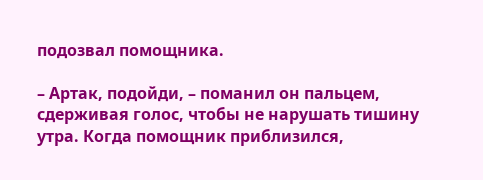подозвал помощника.

– Артак, подойди, – поманил он пальцем, сдерживая голос, чтобы не нарушать тишину утра. Когда помощник приблизился,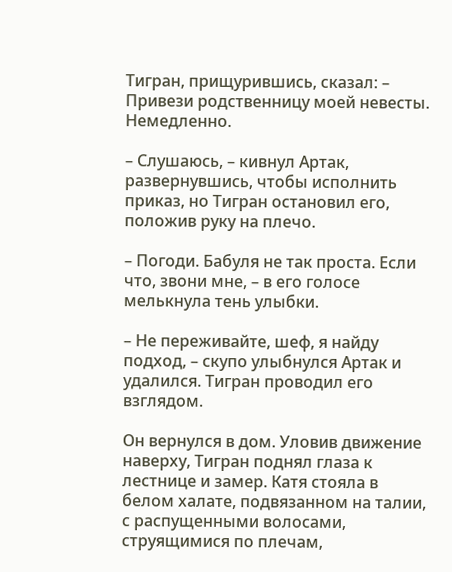Тигран, прищурившись, сказал: – Привези родственницу моей невесты. Немедленно.

– Слушаюсь, – кивнул Артак, развернувшись, чтобы исполнить приказ, но Тигран остановил его, положив руку на плечо.

– Погоди. Бабуля не так проста. Если что, звони мне, – в его голосе мелькнула тень улыбки.

– Не переживайте, шеф, я найду подход, – скупо улыбнулся Артак и удалился. Тигран проводил его взглядом.

Он вернулся в дом. Уловив движение наверху, Тигран поднял глаза к лестнице и замер. Катя стояла в белом халате, подвязанном на талии, с распущенными волосами, струящимися по плечам,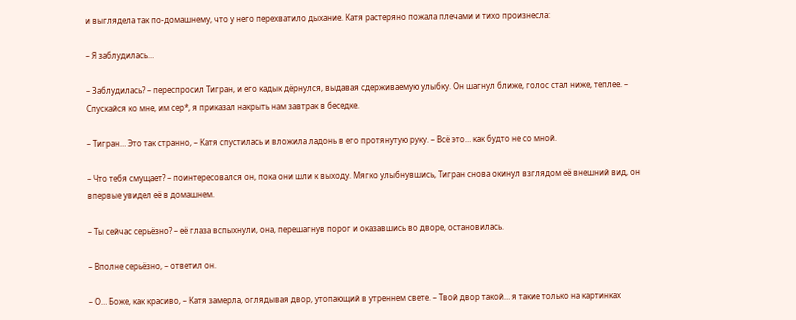и выглядела так по-домашнему, что у него перехватило дыхание. Катя растеряно пожала плечами и тихо произнесла:

– Я заблудилась…

– Заблудилась? – переспросил Тигран, и его кадык дёрнулся, выдавая сдерживаемую улыбку. Он шагнул ближе, голос стал ниже, теплее. – Спускайся ко мне, им сер*, я приказал накрыть нам завтрак в беседке.

– Тигран… Это так странно, – Катя спустилась и вложила ладонь в его протянутую руку. – Всё это… как будто не со мной.

– Что тебя смущает? – поинтересовался он, пока они шли к выходу. Мягко улыбнувшись, Тигран снова окинул взглядом её внешний вид, он впервые увидел её в домашнем.

– Ты сейчас серьёзно? – её глаза вспыхнули, она, перешагнув порог и оказавшись во дворе, остановилась.

– Вполне серьёзно, – ответил он.

– О… Боже, как красиво, – Катя замерла, оглядывая двор, утопающий в утреннем свете. – Твой двор такой… я такие только на картинках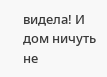видела! И дом ничуть не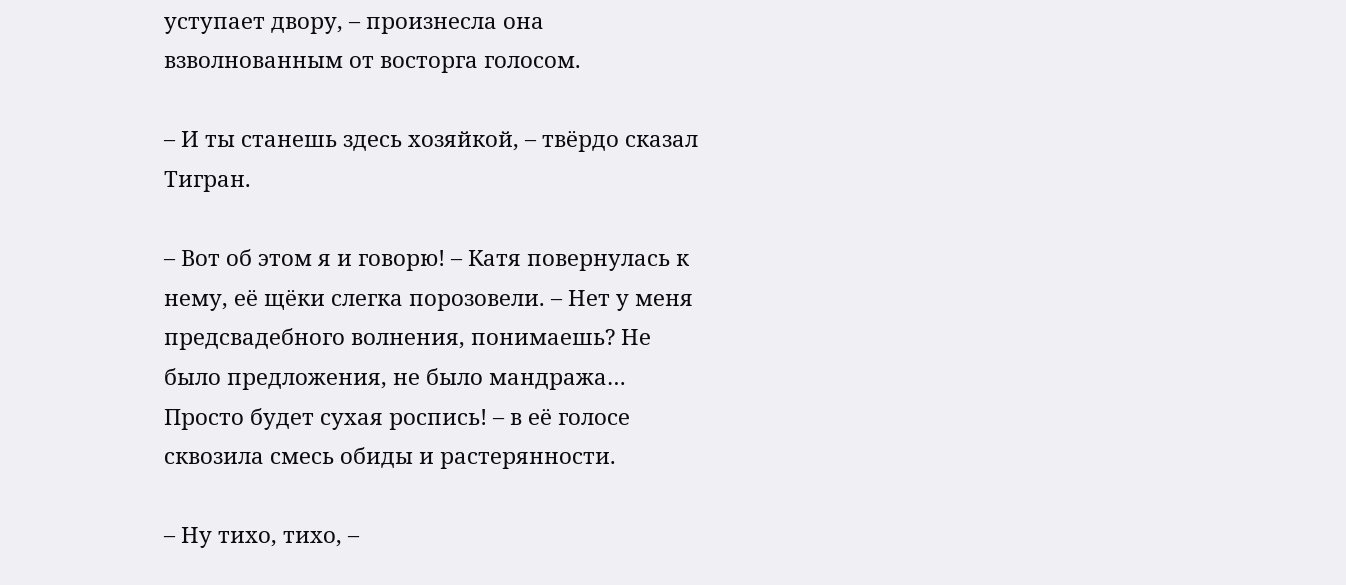уступает двору, – произнесла она взволнованным от восторга голосом.

– И ты станешь здесь хозяйкой, – твёрдо сказал Тигран.

– Вот об этом я и говорю! – Катя повернулась к нему, её щёки слегка порозовели. – Нет у меня предсвадебного волнения, понимаешь? Не было предложения, не было мандража… Просто будет сухая роспись! – в её голосе сквозила смесь обиды и растерянности.

– Ну тихо, тихо, –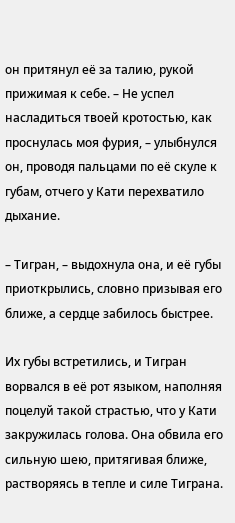он притянул её за талию, рукой прижимая к себе. – Не успел насладиться твоей кротостью, как проснулась моя фурия, – улыбнулся он, проводя пальцами по её скуле к губам, отчего у Кати перехватило дыхание.

– Тигран, – выдохнула она, и её губы приоткрылись, словно призывая его ближе, а сердце забилось быстрее.

Их губы встретились, и Тигран ворвался в её рот языком, наполняя поцелуй такой страстью, что у Кати закружилась голова. Она обвила его сильную шею, притягивая ближе, растворяясь в тепле и силе Тиграна.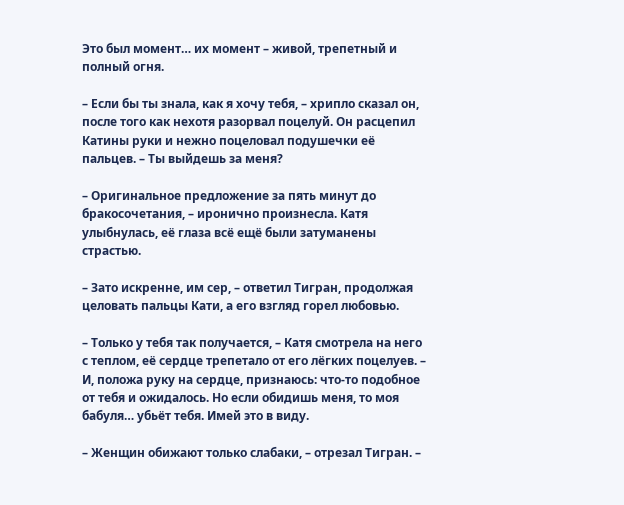Это был момент… их момент – живой, трепетный и полный огня.

– Если бы ты знала, как я хочу тебя, – хрипло сказал он, после того как нехотя разорвал поцелуй. Он расцепил Катины руки и нежно поцеловал подушечки её пальцев. – Ты выйдешь за меня?

– Оригинальное предложение за пять минут до бракосочетания, – иронично произнесла. Катя улыбнулась, её глаза всё ещё были затуманены страстью.

– Зато искренне, им сер, – ответил Тигран, продолжая целовать пальцы Кати, а его взгляд горел любовью.

– Только у тебя так получается, – Катя смотрела на него с теплом, её сердце трепетало от его лёгких поцелуев. – И, положа руку на сердце, признаюсь: что-то подобное от тебя и ожидалось. Но если обидишь меня, то моя бабуля… убьёт тебя. Имей это в виду.

– Женщин обижают только слабаки, – отрезал Тигран. –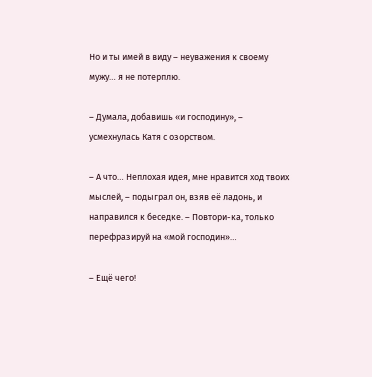Но и ты имей в виду – неуважения к своему мужу… я не потерплю.

– Думала, добавишь «и господину», – усмехнулась Катя с озорством.

– А что… Неплохая идея, мне нравится ход твоих мыслей, – подыграл он, взяв её ладонь, и направился к беседке. – Повтори-ка, только перефразируй на «мой господин»…

– Ещё чего!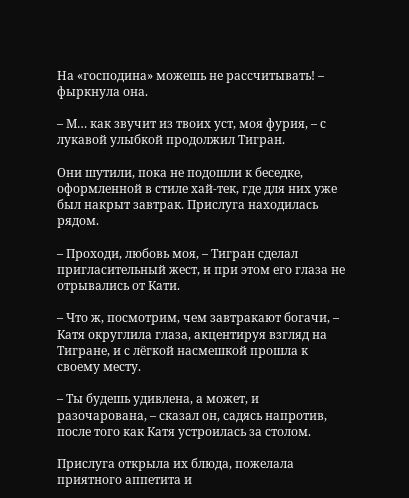На «господина» можешь не рассчитывать! – фыркнула она.

– М… как звучит из твоих уст, моя фурия, – с лукавой улыбкой продолжил Тигран.

Они шутили, пока не подошли к беседке, оформленной в стиле хай-тек, где для них уже был накрыт завтрак. Прислуга находилась рядом.

– Проходи, любовь моя, – Тигран сделал пригласительный жест, и при этом его глаза не отрывались от Кати.

– Что ж, посмотрим, чем завтракают богачи, – Катя округлила глаза, акцентируя взгляд на Тигране, и с лёгкой насмешкой прошла к своему месту.

– Ты будешь удивлена, а может, и разочарована, – сказал он, садясь напротив, после того как Катя устроилась за столом.

Прислуга открыла их блюда, пожелала приятного аппетита и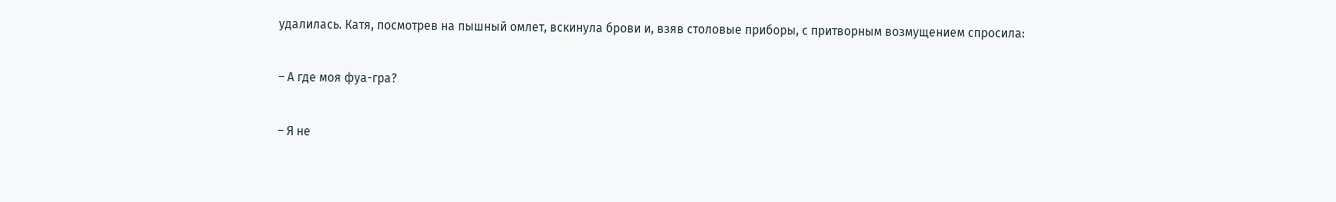удалилась. Катя, посмотрев на пышный омлет, вскинула брови и, взяв столовые приборы, с притворным возмущением спросила:

– А где моя фуа-гра?

– Я не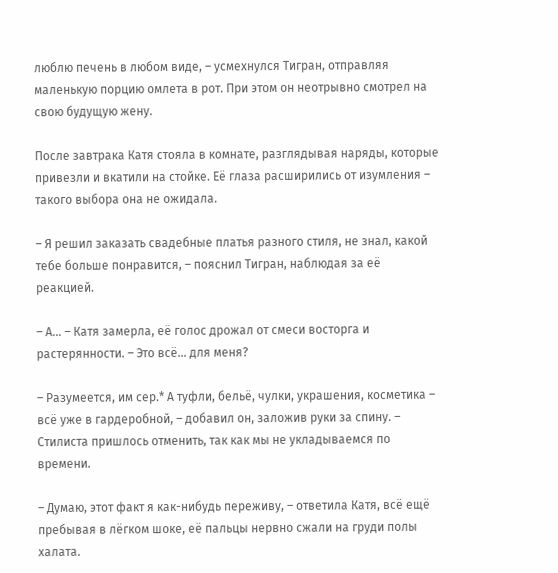люблю печень в любом виде, – усмехнулся Тигран, отправляя маленькую порцию омлета в рот. При этом он неотрывно смотрел на свою будущую жену.

После завтрака Катя стояла в комнате, разглядывая наряды, которые привезли и вкатили на стойке. Её глаза расширились от изумления – такого выбора она не ожидала.

– Я решил заказать свадебные платья разного стиля, не знал, какой тебе больше понравится, – пояснил Тигран, наблюдая за её реакцией.

– А… – Катя замерла, её голос дрожал от смеси восторга и растерянности. – Это всё… для меня?

– Разумеется, им сер.* А туфли, бельё, чулки, украшения, косметика – всё уже в гардеробной, – добавил он, заложив руки за спину. – Стилиста пришлось отменить, так как мы не укладываемся по времени.

– Думаю, этот факт я как-нибудь переживу, – ответила Катя, всё ещё пребывая в лёгком шоке, её пальцы нервно сжали на груди полы халата.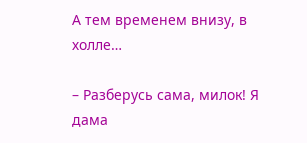А тем временем внизу, в холле…

– Разберусь сама, милок! Я дама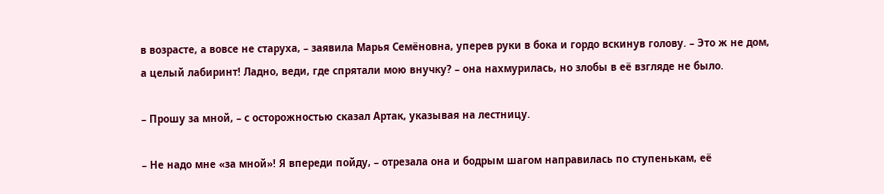в возрасте, а вовсе не старуха, – заявила Марья Семёновна, уперев руки в бока и гордо вскинув голову. – Это ж не дом, а целый лабиринт! Ладно, веди, где спрятали мою внучку? – она нахмурилась, но злобы в её взгляде не было.

– Прошу за мной, – с осторожностью сказал Артак, указывая на лестницу.

– Не надо мне «за мной»! Я впереди пойду, – отрезала она и бодрым шагом направилась по ступенькам, её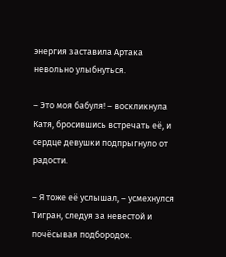энергия заставила Артака невольно улыбнуться.

– Это моя бабуля! – воскликнула Катя, бросившись встречать её, и сердце девушки подпрыгнуло от радости.

– Я тоже её услышал, – усмехнулся Тигран, следуя за невестой и почёсывая подбородок.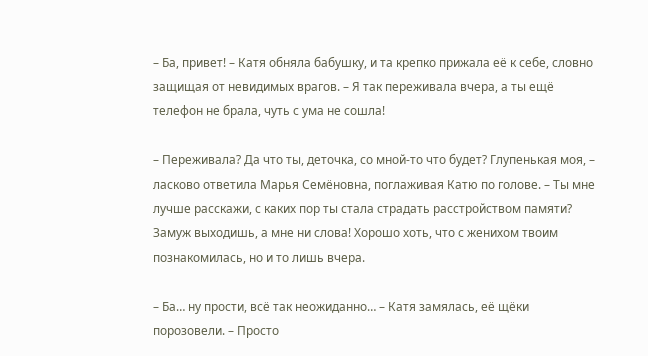– Ба, привет! – Катя обняла бабушку, и та крепко прижала её к себе, словно защищая от невидимых врагов. – Я так переживала вчера, а ты ещё телефон не брала, чуть с ума не сошла!

– Переживала? Да что ты, деточка, со мной-то что будет? Глупенькая моя, – ласково ответила Марья Семёновна, поглаживая Катю по голове. – Ты мне лучше расскажи, с каких пор ты стала страдать расстройством памяти? Замуж выходишь, а мне ни слова! Хорошо хоть, что с женихом твоим познакомилась, но и то лишь вчера.

– Ба… ну прости, всё так неожиданно… – Катя замялась, её щёки порозовели. – Просто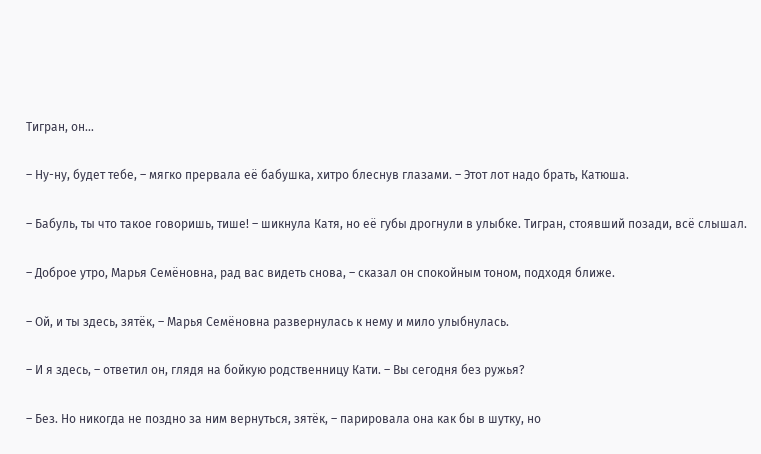Тигран, он…

– Ну-ну, будет тебе, – мягко прервала её бабушка, хитро блеснув глазами. – Этот лот надо брать, Катюша.

– Бабуль, ты что такое говоришь, тише! – шикнула Катя, но её губы дрогнули в улыбке. Тигран, стоявший позади, всё слышал.

– Доброе утро, Марья Семёновна, рад вас видеть снова, – сказал он спокойным тоном, подходя ближе.

– Ой, и ты здесь, зятёк, – Марья Семёновна развернулась к нему и мило улыбнулась.

– И я здесь, – ответил он, глядя на бойкую родственницу Кати. – Вы сегодня без ружья?

– Без. Но никогда не поздно за ним вернуться, зятёк, – парировала она как бы в шутку, но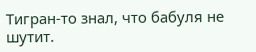Тигран-то знал, что бабуля не шутит.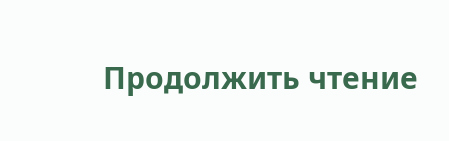Продолжить чтение